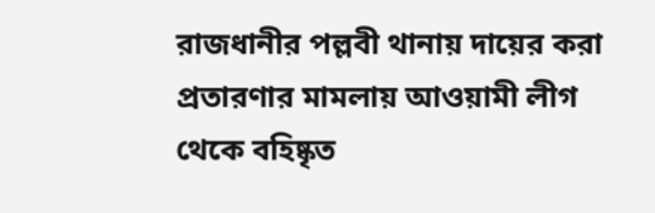রাজধানীর পল্লবী থানায় দায়ের করা প্রতারণার মামলায় আওয়ামী লীগ থেকে বহিষ্কৃত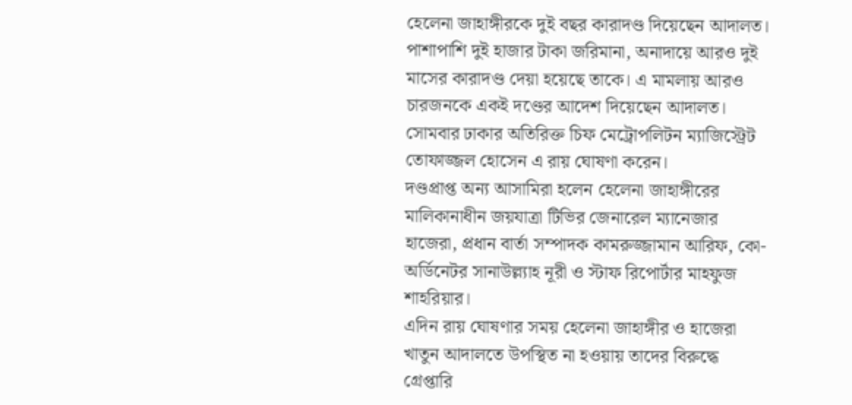হেলেনা জাহাঙ্গীরকে দুই বছর কারাদণ্ড দিয়েছেন আদালত। পাশাপাশি দুই হাজার টাকা জরিমানা, অনাদায়ে আরও দুই মাসের কারাদণ্ড দেয়া হয়েছে তাকে। এ মামলায় আরও চারজনকে একই দণ্ডের আদেশ দিয়েছেন আদালত।
সোমবার ঢাকার অতিরিক্ত চিফ মেট্রোপলিটন ম্যাজিস্ট্রেট তোফাজ্জল হোসেন এ রায় ঘোষণা করেন।
দণ্ডপ্রাপ্ত অন্য আসামিরা হলেন হেলেনা জাহাঙ্গীরের মালিকানাধীন জয়যাত্রা টিভির জেনারেল ম্যানেজার হাজেরা, প্রধান বার্তা সম্পাদক কামরুজ্জামান আরিফ, কো-অর্ডিনেটর সানাউল্ল্যাহ নূরী ও স্টাফ রিপোর্টার মাহফুজ শাহরিয়ার।
এদিন রায় ঘোষণার সময় হেলেনা জাহাঙ্গীর ও হাজেরা খাতুন আদালতে উপস্থিত না হওয়ায় তাদের বিরুদ্ধে গ্রেপ্তারি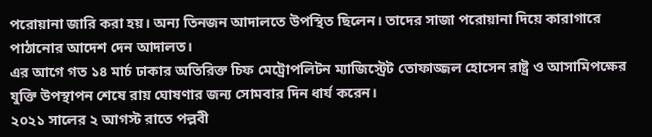পরোয়ানা জারি করা হয়। অন্য তিনজন আদালতে উপস্থিত ছিলেন। তাদের সাজা পরোয়ানা দিয়ে কারাগারে পাঠানোর আদেশ দেন আদালত।
এর আগে গত ১৪ মার্চ ঢাকার অতিরিক্ত চিফ মেট্রোপলিটন ম্যাজিস্ট্রেট তোফাজ্জল হোসেন রাষ্ট্র ও আসামিপক্ষের যুক্তি উপস্থাপন শেষে রায় ঘোষণার জন্য সোমবার দিন ধার্য করেন।
২০২১ সালের ২ আগস্ট রাতে পল্লবী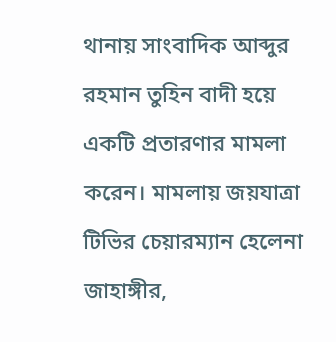থানায় সাংবাদিক আব্দুর রহমান তুহিন বাদী হয়ে একটি প্রতারণার মামলা করেন। মামলায় জয়যাত্রা টিভির চেয়ারম্যান হেলেনা জাহাঙ্গীর,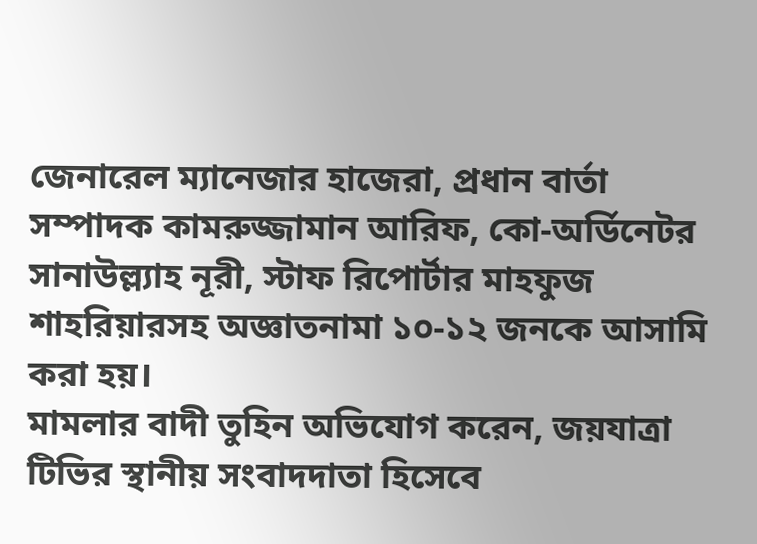জেনারেল ম্যানেজার হাজেরা, প্রধান বার্তা সম্পাদক কামরুজ্জামান আরিফ, কো-অর্ডিনেটর সানাউল্ল্যাহ নূরী, স্টাফ রিপোর্টার মাহফুজ শাহরিয়ারসহ অজ্ঞাতনামা ১০-১২ জনকে আসামি করা হয়।
মামলার বাদী তুহিন অভিযোগ করেন, জয়যাত্রা টিভির স্থানীয় সংবাদদাতা হিসেবে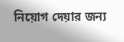নিয়োগ দেয়ার জন্য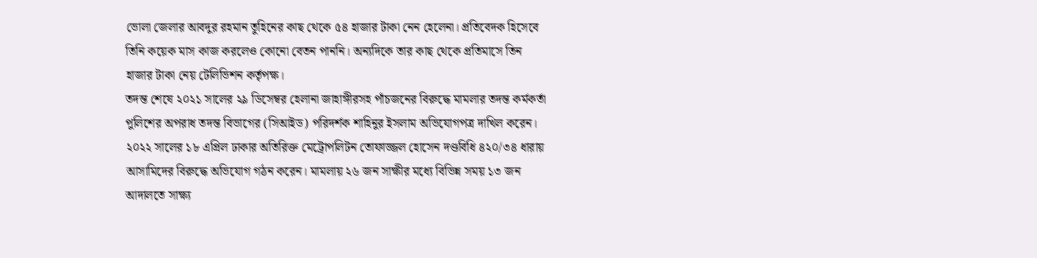ভোলা জেলার আবদুর রহমান তুহিনের কাছ থেকে ৫৪ হাজার টাকা নেন হেলেনা। প্রতিবেদক হিসেবে তিনি কয়েক মাস কাজ করলেও কোনো বেতন পাননি। অন্যদিকে তার কাছ থেকে প্রতিমাসে তিন হাজার টাকা নেয় টেলিভিশন কর্তৃপক্ষ।
তদন্ত শেষে ২০২১ সালের ২৯ ডিসেম্বর হেলানা জাহাঙ্গীরসহ পাঁচজনের বিরুদ্ধে মামলার তদন্ত কর্মকর্তা পুলিশের অপরাধ তদন্ত বিভাগের (সিআইড) পরিদর্শক শাহিনুর ইসলাম অভিযোগপত্র দাখিল করেন। ২০২২ সালের ১৮ এপ্রিল ঢাকার অতিরিক্ত মেট্রোপলিটন তোফাজ্জল হোসেন দণ্ডবিধি ৪২০/৩৪ ধারায় আসামিদের বিরুদ্ধে অভিযোগ গঠন করেন। মামলায় ২৬ জন সাক্ষীর মধ্যে বিভিন্ন সময় ১৩ জন আদালতে সাক্ষ্য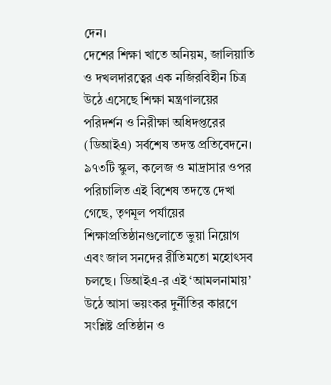দেন।
দেশের শিক্ষা খাতে অনিয়ম, জালিয়াতি ও দখলদারত্বের এক নজিরবিহীন চিত্র উঠে এসেছে শিক্ষা মন্ত্রণালয়ের পরিদর্শন ও নিরীক্ষা অধিদপ্তরের (ডিআইএ) সর্বশেষ তদন্ত প্রতিবেদনে। ৯৭৩টি স্কুল, কলেজ ও মাদ্রাসার ওপর পরিচালিত এই বিশেষ তদন্তে দেখা গেছে, তৃণমূল পর্যায়ের শিক্ষাপ্রতিষ্ঠানগুলোতে ভুয়া নিয়োগ এবং জাল সনদের রীতিমতো মহোৎসব চলছে। ডিআইএ-র এই ‘আমলনামায়’ উঠে আসা ভয়ংকর দুর্নীতির কারণে সংশ্লিষ্ট প্রতিষ্ঠান ও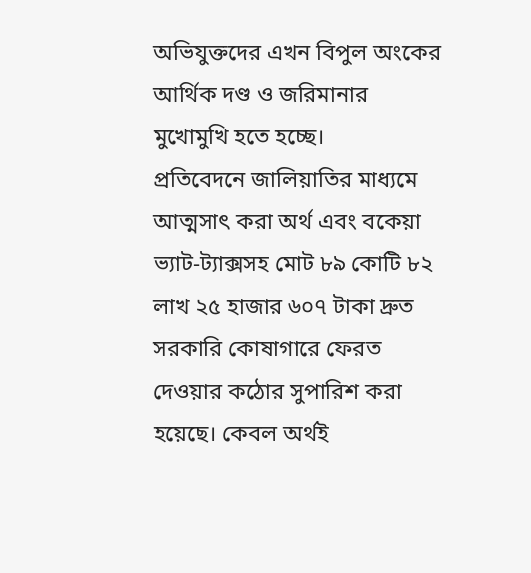অভিযুক্তদের এখন বিপুল অংকের আর্থিক দণ্ড ও জরিমানার মুখোমুখি হতে হচ্ছে।
প্রতিবেদনে জালিয়াতির মাধ্যমে আত্মসাৎ করা অর্থ এবং বকেয়া ভ্যাট-ট্যাক্সসহ মোট ৮৯ কোটি ৮২ লাখ ২৫ হাজার ৬০৭ টাকা দ্রুত সরকারি কোষাগারে ফেরত দেওয়ার কঠোর সুপারিশ করা হয়েছে। কেবল অর্থই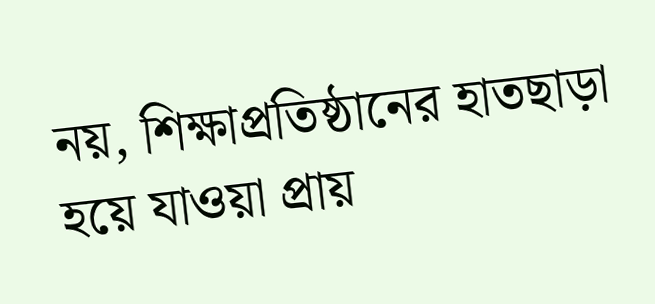নয়, শিক্ষাপ্রতিষ্ঠানের হাতছাড়া হয়ে যাওয়া প্রায়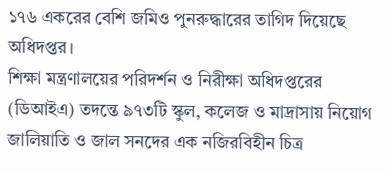১৭৬ একরের বেশি জমিও পুনরুদ্ধারের তাগিদ দিয়েছে অধিদপ্তর।
শিক্ষা মন্ত্রণালয়ের পরিদর্শন ও নিরীক্ষা অধিদপ্তরের (ডিআইএ) তদন্তে ৯৭৩টি স্কুল, কলেজ ও মাদ্রাসায় নিয়োগ জালিয়াতি ও জাল সনদের এক নজিরবিহীন চিত্র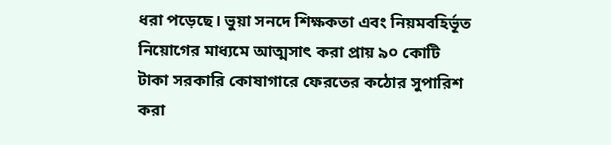ধরা পড়েছে। ভুয়া সনদে শিক্ষকতা এবং নিয়মবহির্ভূত নিয়োগের মাধ্যমে আত্মসাৎ করা প্রায় ৯০ কোটি টাকা সরকারি কোষাগারে ফেরতের কঠোর সুপারিশ করা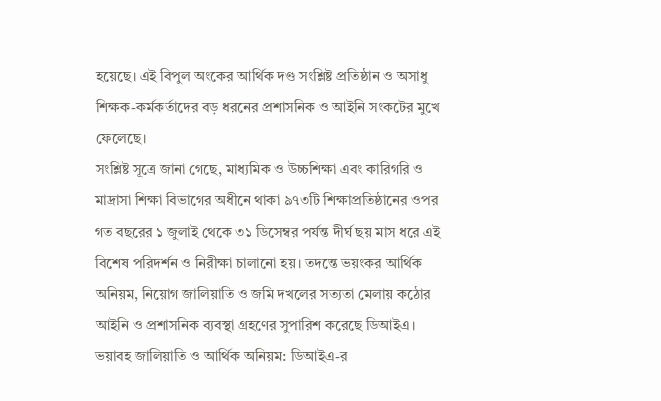হয়েছে। এই বিপুল অংকের আর্থিক দণ্ড সংশ্লিষ্ট প্রতিষ্ঠান ও অসাধু শিক্ষক-কর্মকর্তাদের বড় ধরনের প্রশাসনিক ও আইনি সংকটের মুখে ফেলেছে।
সংশ্লিষ্ট সূত্রে জানা গেছে, মাধ্যমিক ও উচ্চশিক্ষা এবং কারিগরি ও মাদ্রাসা শিক্ষা বিভাগের অধীনে থাকা ৯৭৩টি শিক্ষাপ্রতিষ্ঠানের ওপর গত বছরের ১ জুলাই থেকে ৩১ ডিসেম্বর পর্যন্ত দীর্ঘ ছয় মাস ধরে এই বিশেষ পরিদর্শন ও নিরীক্ষা চালানো হয়। তদন্তে ভয়ংকর আর্থিক অনিয়ম, নিয়োগ জালিয়াতি ও জমি দখলের সত্যতা মেলায় কঠোর আইনি ও প্রশাসনিক ব্যবস্থা গ্রহণের সুপারিশ করেছে ডিআইএ।
ভয়াবহ জালিয়াতি ও আর্থিক অনিয়ম: ডিআইএ-র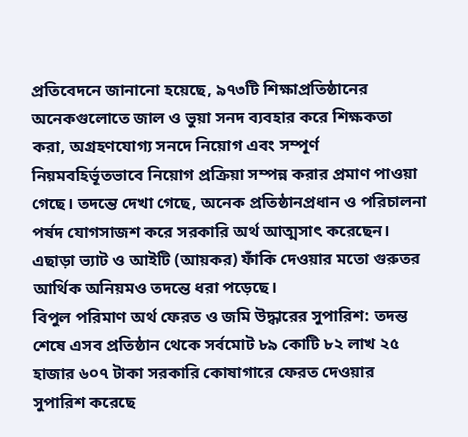প্রতিবেদনে জানানো হয়েছে, ৯৭৩টি শিক্ষাপ্রতিষ্ঠানের অনেকগুলোতে জাল ও ভুয়া সনদ ব্যবহার করে শিক্ষকতা করা, অগ্রহণযোগ্য সনদে নিয়োগ এবং সম্পূর্ণ নিয়মবহির্ভূতভাবে নিয়োগ প্রক্রিয়া সম্পন্ন করার প্রমাণ পাওয়া গেছে। তদন্তে দেখা গেছে, অনেক প্রতিষ্ঠানপ্রধান ও পরিচালনা পর্ষদ যোগসাজশ করে সরকারি অর্থ আত্মসাৎ করেছেন। এছাড়া ভ্যাট ও আইটি (আয়কর) ফাঁকি দেওয়ার মতো গুরুতর আর্থিক অনিয়মও তদন্তে ধরা পড়েছে।
বিপুল পরিমাণ অর্থ ফেরত ও জমি উদ্ধারের সুপারিশ: তদন্ত শেষে এসব প্রতিষ্ঠান থেকে সর্বমোট ৮৯ কোটি ৮২ লাখ ২৫ হাজার ৬০৭ টাকা সরকারি কোষাগারে ফেরত দেওয়ার সুপারিশ করেছে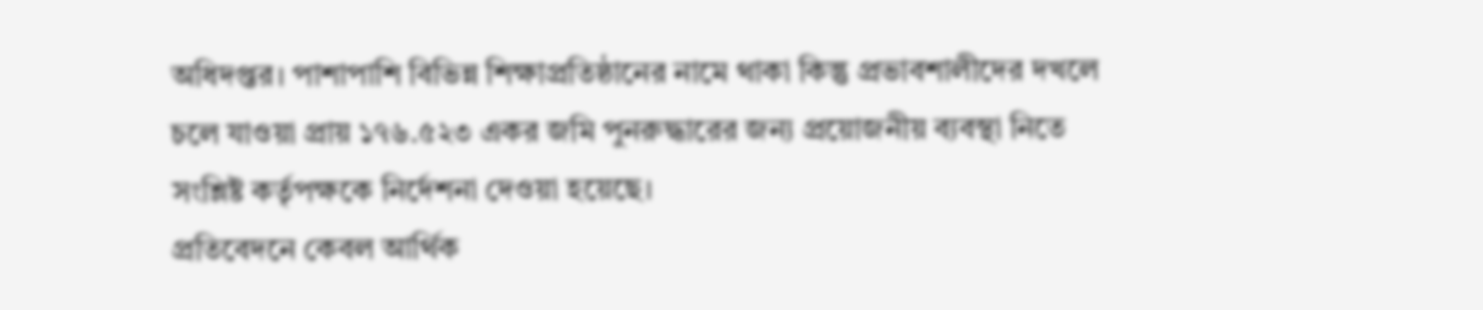অধিদপ্তর। পাশাপাশি বিভিন্ন শিক্ষাপ্রতিষ্ঠানের নামে থাকা কিন্তু প্রভাবশালীদের দখলে চলে যাওয়া প্রায় ১৭৬.৫২৩ একর জমি পুনরুদ্ধারের জন্য প্রয়োজনীয় ব্যবস্থা নিতে সংশ্লিষ্ট কর্তৃপক্ষকে নির্দেশনা দেওয়া হয়েছে।
প্রতিবেদনে কেবল আর্থিক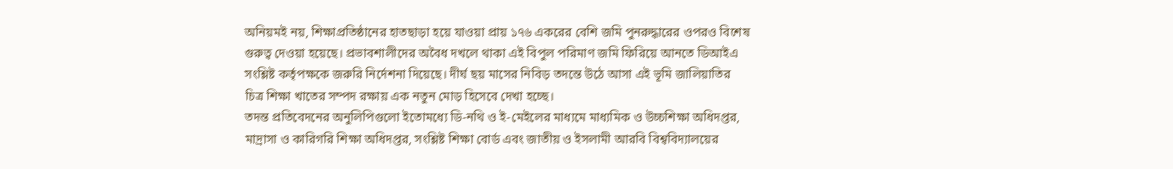অনিয়মই নয়, শিক্ষাপ্রতিষ্ঠানের হাতছাড়া হয়ে যাওয়া প্রায় ১৭৬ একরের বেশি জমি পুনরুদ্ধারের ওপরও বিশেষ গুরুত্ব দেওয়া হয়েছে। প্রভাবশালীদের অবৈধ দখলে থাকা এই বিপুল পরিমাণ জমি ফিরিয়ে আনতে ডিআইএ সংশ্লিষ্ট কর্তৃপক্ষকে জরুরি নির্দেশনা দিয়েছে। দীর্ঘ ছয় মাসের নিবিড় তদন্তে উঠে আসা এই ভূমি জালিয়াতির চিত্র শিক্ষা খাতের সম্পদ রক্ষায় এক নতুন মোড় হিসেবে দেখা হচ্ছে।
তদন্ত প্রতিবেদনের অনুলিপিগুলো ইতোমধ্যে ডি-নথি ও ই-মেইলের মাধ্যমে মাধ্যমিক ও উচ্চশিক্ষা অধিদপ্তর, মাদ্রাসা ও কারিগরি শিক্ষা অধিদপ্তর, সংশ্লিষ্ট শিক্ষা বোর্ড এবং জাতীয় ও ইসলামী আরবি বিশ্ববিদ্যালয়ের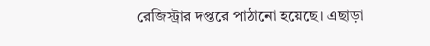রেজিস্ট্রার দপ্তরে পাঠানো হয়েছে। এছাড়া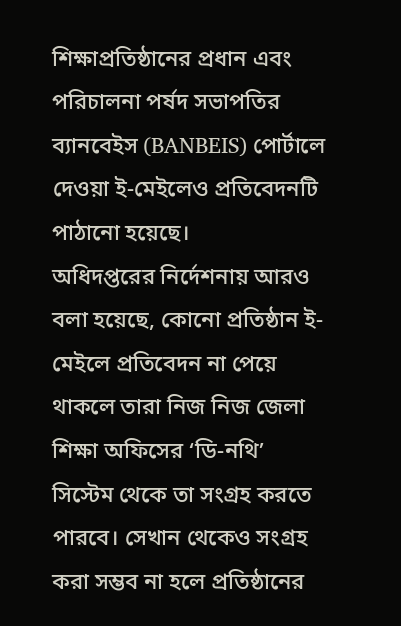শিক্ষাপ্রতিষ্ঠানের প্রধান এবং পরিচালনা পর্ষদ সভাপতির ব্যানবেইস (BANBEIS) পোর্টালে দেওয়া ই-মেইলেও প্রতিবেদনটি পাঠানো হয়েছে।
অধিদপ্তরের নির্দেশনায় আরও বলা হয়েছে, কোনো প্রতিষ্ঠান ই-মেইলে প্রতিবেদন না পেয়ে থাকলে তারা নিজ নিজ জেলা শিক্ষা অফিসের ‘ডি-নথি’ সিস্টেম থেকে তা সংগ্রহ করতে পারবে। সেখান থেকেও সংগ্রহ করা সম্ভব না হলে প্রতিষ্ঠানের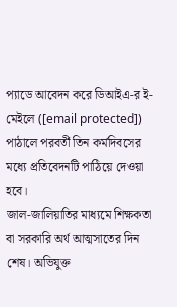প্যাডে আবেদন করে ডিআইএ-র ই-মেইলে ([email protected]) পাঠালে পরবর্তী তিন কর্মদিবসের মধ্যে প্রতিবেদনটি পাঠিয়ে দেওয়া হবে।
জাল-জালিয়াতির মাধ্যমে শিক্ষকতা বা সরকারি অর্থ আত্মসাতের দিন শেষ। অভিযুক্ত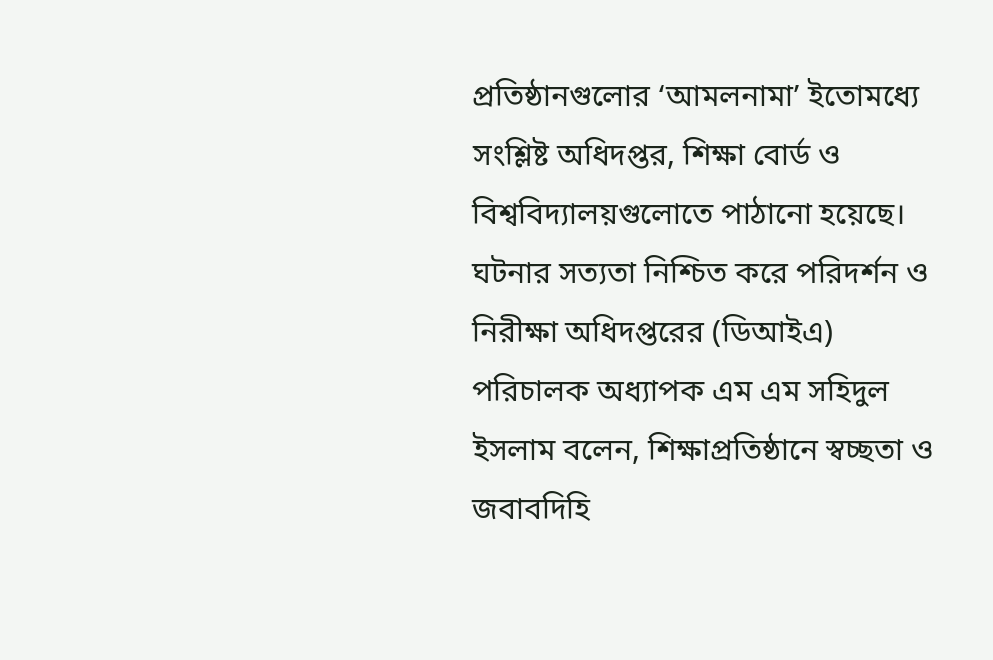প্রতিষ্ঠানগুলোর ‘আমলনামা’ ইতোমধ্যে সংশ্লিষ্ট অধিদপ্তর, শিক্ষা বোর্ড ও বিশ্ববিদ্যালয়গুলোতে পাঠানো হয়েছে।
ঘটনার সত্যতা নিশ্চিত করে পরিদর্শন ও নিরীক্ষা অধিদপ্তরের (ডিআইএ) পরিচালক অধ্যাপক এম এম সহিদুল ইসলাম বলেন, শিক্ষাপ্রতিষ্ঠানে স্বচ্ছতা ও জবাবদিহি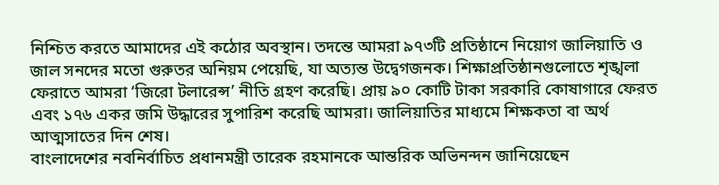নিশ্চিত করতে আমাদের এই কঠোর অবস্থান। তদন্তে আমরা ৯৭৩টি প্রতিষ্ঠানে নিয়োগ জালিয়াতি ও জাল সনদের মতো গুরুতর অনিয়ম পেয়েছি, যা অত্যন্ত উদ্বেগজনক। শিক্ষাপ্রতিষ্ঠানগুলোতে শৃঙ্খলা ফেরাতে আমরা ‘জিরো টলারেন্স’ নীতি গ্রহণ করেছি। প্রায় ৯০ কোটি টাকা সরকারি কোষাগারে ফেরত এবং ১৭৬ একর জমি উদ্ধারের সুপারিশ করেছি আমরা। জালিয়াতির মাধ্যমে শিক্ষকতা বা অর্থ আত্মসাতের দিন শেষ।
বাংলাদেশের নবনির্বাচিত প্রধানমন্ত্রী তারেক রহমানকে আন্তরিক অভিনন্দন জানিয়েছেন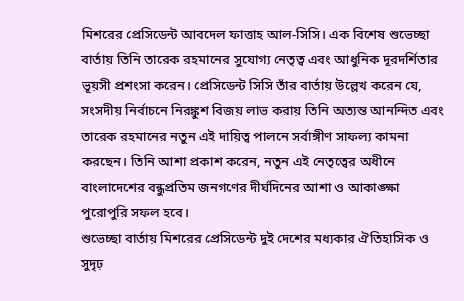মিশরের প্রেসিডেন্ট আবদেল ফাত্তাহ আল-সিসি। এক বিশেষ শুভেচ্ছা বার্তায় তিনি তারেক রহমানের সুযোগ্য নেতৃত্ব এবং আধুনিক দূরদর্শিতার ভূয়সী প্রশংসা করেন। প্রেসিডেন্ট সিসি তাঁর বার্তায় উল্লেখ করেন যে, সংসদীয় নির্বাচনে নিরঙ্কুশ বিজয় লাভ করায় তিনি অত্যন্ত আনন্দিত এবং তারেক রহমানের নতুন এই দায়িত্ব পালনে সর্বাঙ্গীণ সাফল্য কামনা করছেন। তিনি আশা প্রকাশ করেন, নতুন এই নেতৃত্বের অধীনে বাংলাদেশের বন্ধুপ্রতিম জনগণের দীর্ঘদিনের আশা ও আকাঙ্ক্ষা পুরোপুরি সফল হবে।
শুভেচ্ছা বার্তায় মিশরের প্রেসিডেন্ট দুই দেশের মধ্যকার ঐতিহাসিক ও সুদৃঢ়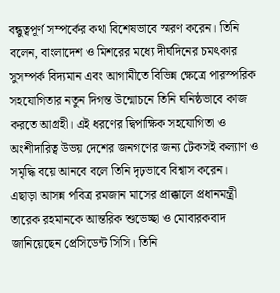বন্ধুত্বপূর্ণ সম্পর্কের কথা বিশেষভাবে স্মরণ করেন। তিনি বলেন, বাংলাদেশ ও মিশরের মধ্যে দীর্ঘদিনের চমৎকার সুসম্পর্ক বিদ্যমান এবং আগামীতে বিভিন্ন ক্ষেত্রে পারস্পরিক সহযোগিতার নতুন দিগন্ত উন্মোচনে তিনি ঘনিষ্ঠভাবে কাজ করতে আগ্রহী। এই ধরণের দ্বিপাক্ষিক সহযোগিতা ও অংশীদারিত্ব উভয় দেশের জনগণের জন্য টেকসই কল্যাণ ও সমৃদ্ধি বয়ে আনবে বলে তিনি দৃঢ়ভাবে বিশ্বাস করেন।
এছাড়া আসন্ন পবিত্র রমজান মাসের প্রাক্কালে প্রধানমন্ত্রী তারেক রহমানকে আন্তরিক শুভেচ্ছা ও মোবারকবাদ জানিয়েছেন প্রেসিডেন্ট সিসি। তিনি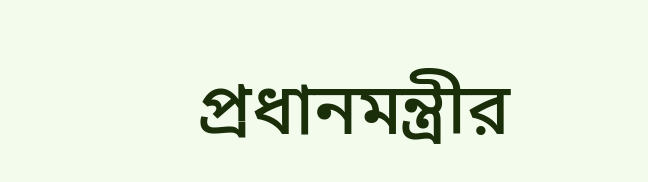প্রধানমন্ত্রীর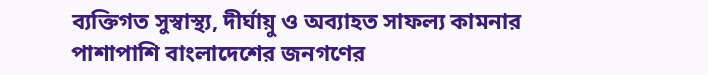ব্যক্তিগত সুস্বাস্থ্য, দীর্ঘায়ু ও অব্যাহত সাফল্য কামনার পাশাপাশি বাংলাদেশের জনগণের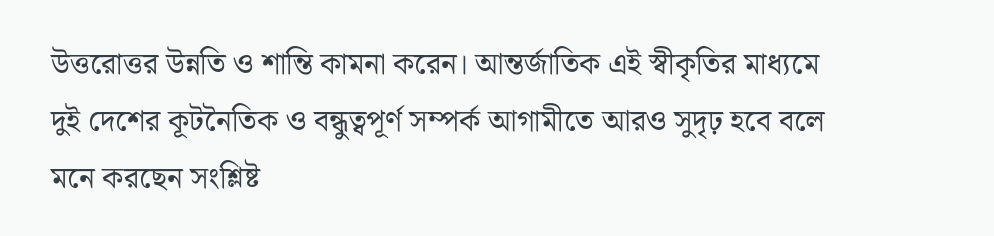উত্তরোত্তর উন্নতি ও শান্তি কামনা করেন। আন্তর্জাতিক এই স্বীকৃতির মাধ্যমে দুই দেশের কূটনৈতিক ও বন্ধুত্বপূর্ণ সম্পর্ক আগামীতে আরও সুদৃঢ় হবে বলে মনে করছেন সংশ্লিষ্ট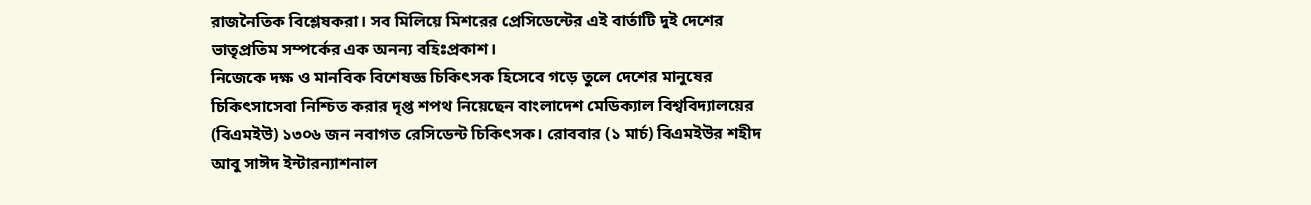রাজনৈতিক বিশ্লেষকরা। সব মিলিয়ে মিশরের প্রেসিডেন্টের এই বার্তাটি দুই দেশের ভাতৃপ্রতিম সম্পর্কের এক অনন্য বহিঃপ্রকাশ।
নিজেকে দক্ষ ও মানবিক বিশেষজ্ঞ চিকিৎসক হিসেবে গড়ে তুলে দেশের মানুষের চিকিৎসাসেবা নিশ্চিত করার দৃপ্ত শপথ নিয়েছেন বাংলাদেশ মেডিক্যাল বিশ্ববিদ্যালয়ের (বিএমইউ) ১৩০৬ জন নবাগত রেসিডেন্ট চিকিৎসক। রোববার (১ মার্চ) বিএমইউর শহীদ আবু সাঈদ ইন্টারন্যাশনাল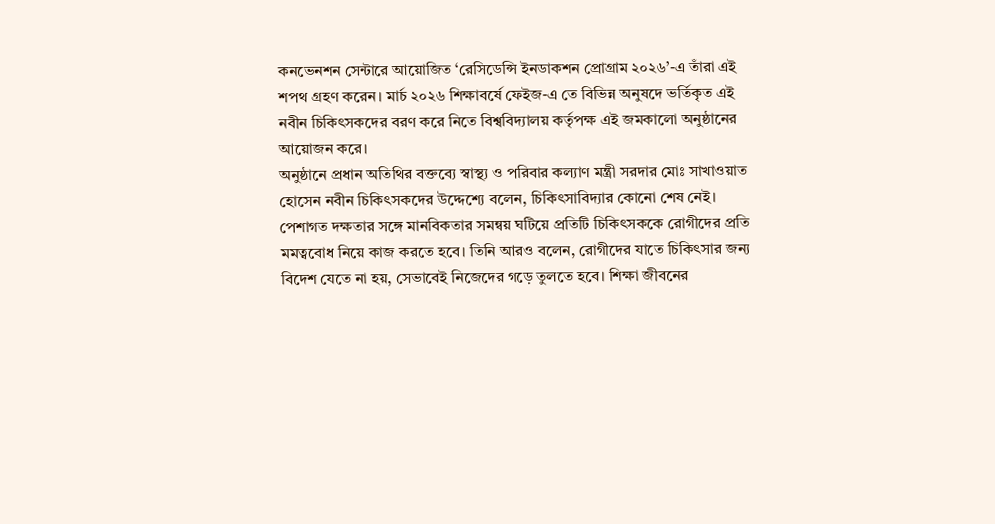কনভেনশন সেন্টারে আয়োজিত ‘রেসিডেন্সি ইনডাকশন প্রোগ্রাম ২০২৬’-এ তাঁরা এই শপথ গ্রহণ করেন। মার্চ ২০২৬ শিক্ষাবর্ষে ফেইজ-এ তে বিভিন্ন অনুষদে ভর্তিকৃত এই নবীন চিকিৎসকদের বরণ করে নিতে বিশ্ববিদ্যালয় কর্তৃপক্ষ এই জমকালো অনুষ্ঠানের আয়োজন করে।
অনুষ্ঠানে প্রধান অতিথির বক্তব্যে স্বাস্থ্য ও পরিবার কল্যাণ মন্ত্রী সরদার মোঃ সাখাওয়াত হোসেন নবীন চিকিৎসকদের উদ্দেশ্যে বলেন, চিকিৎসাবিদ্যার কোনো শেষ নেই। পেশাগত দক্ষতার সঙ্গে মানবিকতার সমন্বয় ঘটিয়ে প্রতিটি চিকিৎসককে রোগীদের প্রতি মমত্ববোধ নিয়ে কাজ করতে হবে। তিনি আরও বলেন, রোগীদের যাতে চিকিৎসার জন্য বিদেশ যেতে না হয়, সেভাবেই নিজেদের গড়ে তুলতে হবে। শিক্ষা জীবনের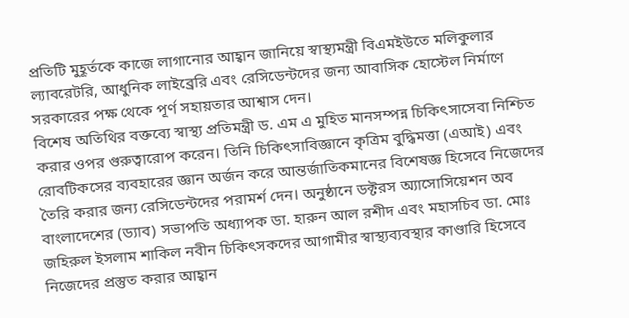প্রতিটি মুহূর্তকে কাজে লাগানোর আহ্বান জানিয়ে স্বাস্থ্যমন্ত্রী বিএমইউতে মলিকুলার ল্যাবরেটরি, আধুনিক লাইব্রেরি এবং রেসিডেন্টদের জন্য আবাসিক হোস্টেল নির্মাণে সরকারের পক্ষ থেকে পূর্ণ সহায়তার আশ্বাস দেন।
বিশেষ অতিথির বক্তব্যে স্বাস্থ্য প্রতিমন্ত্রী ড. এম এ মুহিত মানসম্পন্ন চিকিৎসাসেবা নিশ্চিত করার ওপর গুরুত্বারোপ করেন। তিনি চিকিৎসাবিজ্ঞানে কৃত্রিম বুদ্ধিমত্তা (এআই) এবং রোবটিকসের ব্যবহারের জ্ঞান অর্জন করে আন্তর্জাতিকমানের বিশেষজ্ঞ হিসেবে নিজেদের তৈরি করার জন্য রেসিডেন্টদের পরামর্শ দেন। অনুষ্ঠানে ডক্টরস অ্যাসোসিয়েশন অব বাংলাদেশের (ড্যাব) সভাপতি অধ্যাপক ডা. হারুন আল রশীদ এবং মহাসচিব ডা. মোঃ জহিরুল ইসলাম শাকিল নবীন চিকিৎসকদের আগামীর স্বাস্থ্যব্যবস্থার কাণ্ডারি হিসেবে নিজেদের প্রস্তুত করার আহ্বান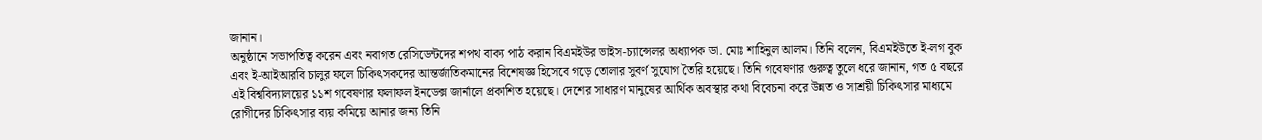জানান।
অনুষ্ঠানে সভাপতিত্ব করেন এবং নবাগত রেসিডেন্টদের শপথ বাক্য পাঠ করান বিএমইউর ভাইস-চ্যান্সেলর অধ্যাপক ডা. মোঃ শাহিনুল আলম। তিনি বলেন, বিএমইউতে ই-লগ বুক এবং ই-আইআরবি চালুর ফলে চিকিৎসকদের আন্তর্জাতিকমানের বিশেষজ্ঞ হিসেবে গড়ে তোলার সুবর্ণ সুযোগ তৈরি হয়েছে। তিনি গবেষণার গুরুত্ব তুলে ধরে জানান, গত ৫ বছরে এই বিশ্ববিদ্যালয়ের ১১শ গবেষণার ফলাফল ইনডেক্স জার্নালে প্রকাশিত হয়েছে। দেশের সাধারণ মানুষের আর্থিক অবস্থার কথা বিবেচনা করে উন্নত ও সাশ্রয়ী চিকিৎসার মাধ্যমে রোগীদের চিকিৎসার ব্যয় কমিয়ে আনার জন্য তিনি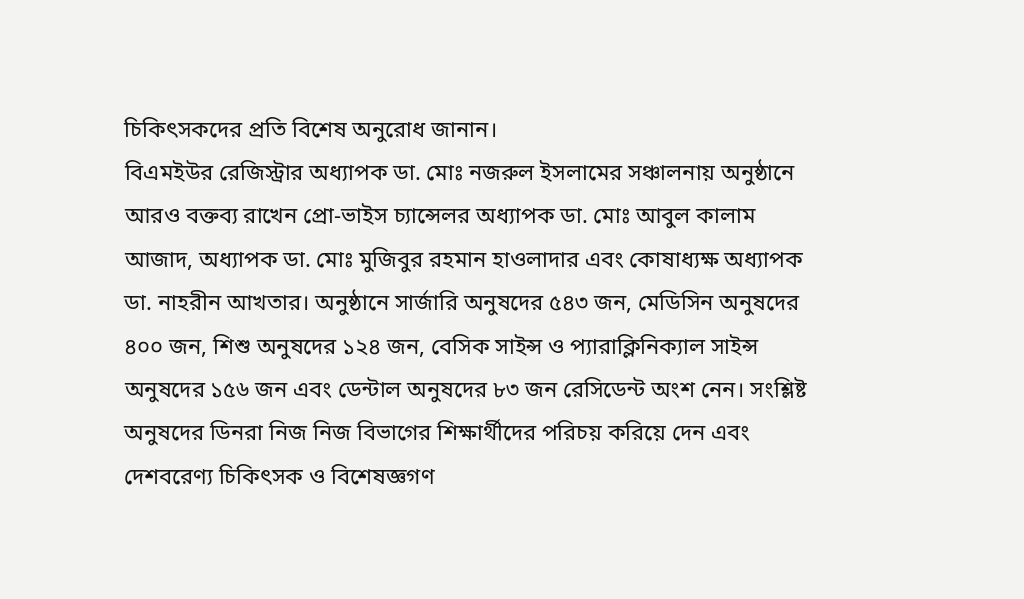চিকিৎসকদের প্রতি বিশেষ অনুরোধ জানান।
বিএমইউর রেজিস্ট্রার অধ্যাপক ডা. মোঃ নজরুল ইসলামের সঞ্চালনায় অনুষ্ঠানে আরও বক্তব্য রাখেন প্রো-ভাইস চ্যান্সেলর অধ্যাপক ডা. মোঃ আবুল কালাম আজাদ, অধ্যাপক ডা. মোঃ মুজিবুর রহমান হাওলাদার এবং কোষাধ্যক্ষ অধ্যাপক ডা. নাহরীন আখতার। অনুষ্ঠানে সার্জারি অনুষদের ৫৪৩ জন, মেডিসিন অনুষদের ৪০০ জন, শিশু অনুষদের ১২৪ জন, বেসিক সাইন্স ও প্যারাক্লিনিক্যাল সাইন্স অনুষদের ১৫৬ জন এবং ডেন্টাল অনুষদের ৮৩ জন রেসিডেন্ট অংশ নেন। সংশ্লিষ্ট অনুষদের ডিনরা নিজ নিজ বিভাগের শিক্ষার্থীদের পরিচয় করিয়ে দেন এবং দেশবরেণ্য চিকিৎসক ও বিশেষজ্ঞগণ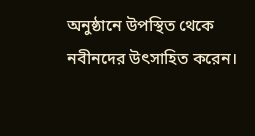অনুষ্ঠানে উপস্থিত থেকে নবীনদের উৎসাহিত করেন।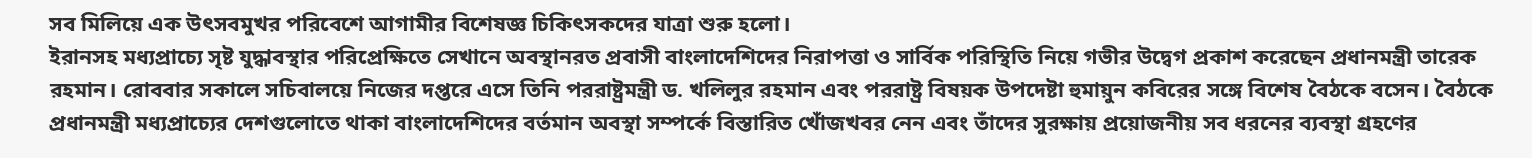সব মিলিয়ে এক উৎসবমুখর পরিবেশে আগামীর বিশেষজ্ঞ চিকিৎসকদের যাত্রা শুরু হলো।
ইরানসহ মধ্যপ্রাচ্যে সৃষ্ট যুদ্ধাবস্থার পরিপ্রেক্ষিতে সেখানে অবস্থানরত প্রবাসী বাংলাদেশিদের নিরাপত্তা ও সার্বিক পরিস্থিতি নিয়ে গভীর উদ্বেগ প্রকাশ করেছেন প্রধানমন্ত্রী তারেক রহমান। রোববার সকালে সচিবালয়ে নিজের দপ্তরে এসে তিনি পররাষ্ট্রমন্ত্রী ড. খলিলুর রহমান এবং পররাষ্ট্র বিষয়ক উপদেষ্টা হুমায়ুন কবিরের সঙ্গে বিশেষ বৈঠকে বসেন। বৈঠকে প্রধানমন্ত্রী মধ্যপ্রাচ্যের দেশগুলোতে থাকা বাংলাদেশিদের বর্তমান অবস্থা সম্পর্কে বিস্তারিত খোঁজখবর নেন এবং তাঁদের সুরক্ষায় প্রয়োজনীয় সব ধরনের ব্যবস্থা গ্রহণের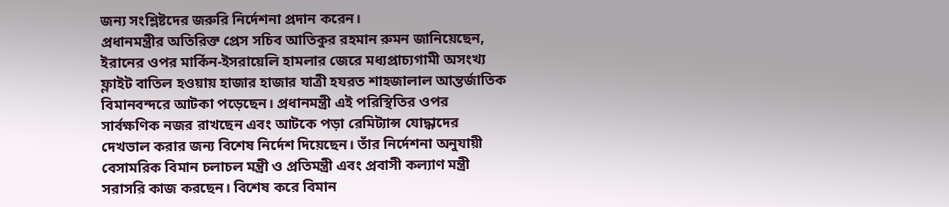জন্য সংশ্লিষ্টদের জরুরি নির্দেশনা প্রদান করেন।
প্রধানমন্ত্রীর অতিরিক্ত প্রেস সচিব আতিকুর রহমান রুমন জানিয়েছেন, ইরানের ওপর মার্কিন-ইসরায়েলি হামলার জেরে মধ্যপ্রাচ্যগামী অসংখ্য ফ্লাইট বাতিল হওয়ায় হাজার হাজার যাত্রী হযরত শাহজালাল আন্তর্জাতিক বিমানবন্দরে আটকা পড়েছেন। প্রধানমন্ত্রী এই পরিস্থিতির ওপর সার্বক্ষণিক নজর রাখছেন এবং আটকে পড়া রেমিট্যান্স যোদ্ধাদের দেখভাল করার জন্য বিশেষ নির্দেশ দিয়েছেন। তাঁর নির্দেশনা অনুযায়ী বেসামরিক বিমান চলাচল মন্ত্রী ও প্রতিমন্ত্রী এবং প্রবাসী কল্যাণ মন্ত্রী সরাসরি কাজ করছেন। বিশেষ করে বিমান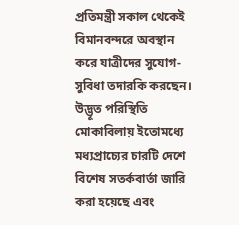প্রতিমন্ত্রী সকাল থেকেই বিমানবন্দরে অবস্থান করে যাত্রীদের সুযোগ-সুবিধা তদারকি করছেন। উদ্ভূত পরিস্থিতি মোকাবিলায় ইতোমধ্যে মধ্যপ্রাচ্যের চারটি দেশে বিশেষ সতর্কবার্তা জারি করা হয়েছে এবং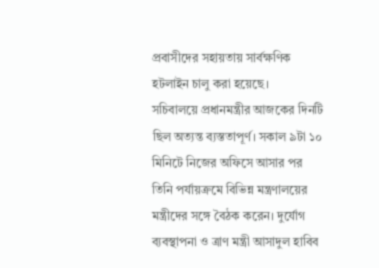প্রবাসীদের সহায়তায় সার্বক্ষণিক হটলাইন চালু করা হয়েছে।
সচিবালয়ে প্রধানমন্ত্রীর আজকের দিনটি ছিল অত্যন্ত ব্যস্ততাপূর্ণ। সকাল ৯টা ১০ মিনিটে নিজের অফিসে আসার পর তিনি পর্যায়ক্রমে বিভিন্ন মন্ত্রণালয়ের মন্ত্রীদের সঙ্গে বৈঠক করেন। দুর্যোগ ব্যবস্থাপনা ও ত্রাণ মন্ত্রী আসাদুল হাবিব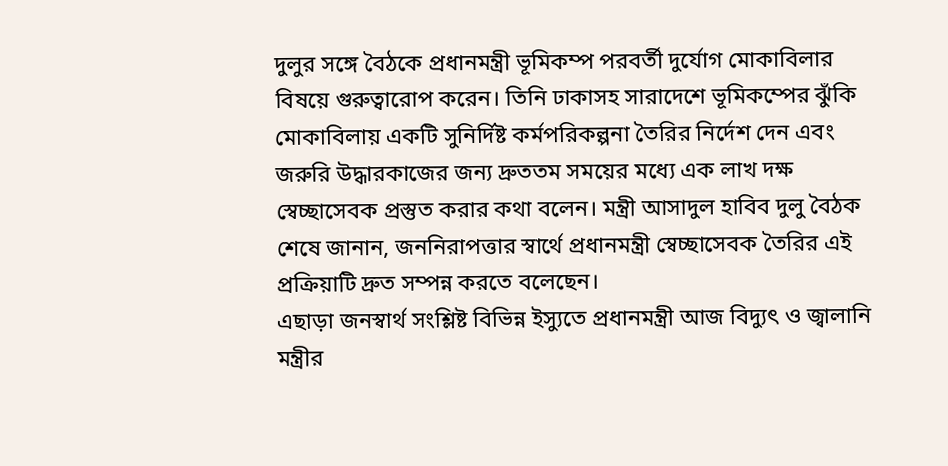দুলুর সঙ্গে বৈঠকে প্রধানমন্ত্রী ভূমিকম্প পরবর্তী দুর্যোগ মোকাবিলার বিষয়ে গুরুত্বারোপ করেন। তিনি ঢাকাসহ সারাদেশে ভূমিকম্পের ঝুঁকি মোকাবিলায় একটি সুনির্দিষ্ট কর্মপরিকল্পনা তৈরির নির্দেশ দেন এবং জরুরি উদ্ধারকাজের জন্য দ্রুততম সময়ের মধ্যে এক লাখ দক্ষ স্বেচ্ছাসেবক প্রস্তুত করার কথা বলেন। মন্ত্রী আসাদুল হাবিব দুলু বৈঠক শেষে জানান, জননিরাপত্তার স্বার্থে প্রধানমন্ত্রী স্বেচ্ছাসেবক তৈরির এই প্রক্রিয়াটি দ্রুত সম্পন্ন করতে বলেছেন।
এছাড়া জনস্বার্থ সংশ্লিষ্ট বিভিন্ন ইস্যুতে প্রধানমন্ত্রী আজ বিদ্যুৎ ও জ্বালানি মন্ত্রীর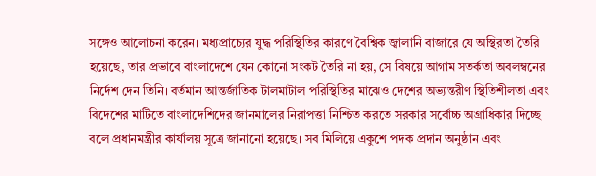সঙ্গেও আলোচনা করেন। মধ্যপ্রাচ্যের যুদ্ধ পরিস্থিতির কারণে বৈশ্বিক জ্বালানি বাজারে যে অস্থিরতা তৈরি হয়েছে, তার প্রভাবে বাংলাদেশে যেন কোনো সংকট তৈরি না হয়, সে বিষয়ে আগাম সতর্কতা অবলম্বনের নির্দেশ দেন তিনি। বর্তমান আন্তর্জাতিক টালমাটাল পরিস্থিতির মাঝেও দেশের অভ্যন্তরীণ স্থিতিশীলতা এবং বিদেশের মাটিতে বাংলাদেশিদের জানমালের নিরাপত্তা নিশ্চিত করতে সরকার সর্বোচ্চ অগ্রাধিকার দিচ্ছে বলে প্রধানমন্ত্রীর কার্যালয় সূত্রে জানানো হয়েছে। সব মিলিয়ে একুশে পদক প্রদান অনুষ্ঠান এবং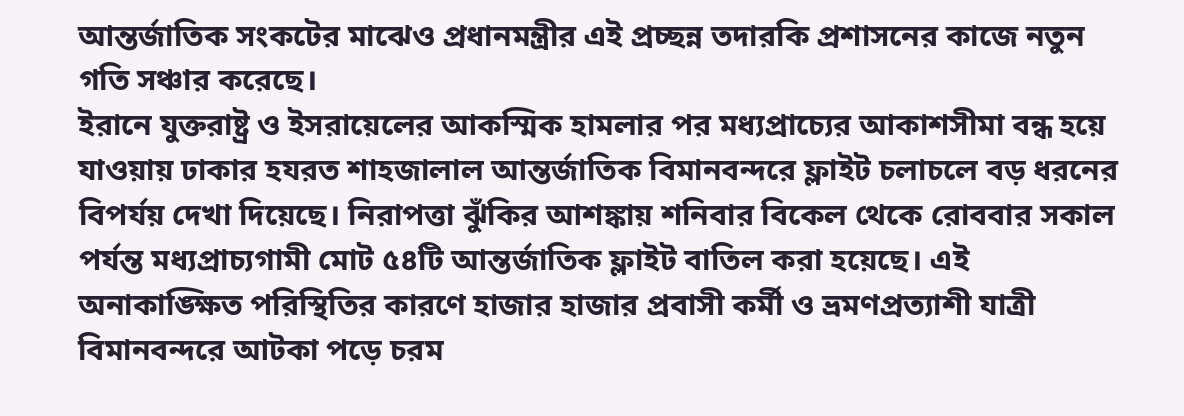আন্তর্জাতিক সংকটের মাঝেও প্রধানমন্ত্রীর এই প্রচ্ছন্ন তদারকি প্রশাসনের কাজে নতুন গতি সঞ্চার করেছে।
ইরানে যুক্তরাষ্ট্র ও ইসরায়েলের আকস্মিক হামলার পর মধ্যপ্রাচ্যের আকাশসীমা বন্ধ হয়ে যাওয়ায় ঢাকার হযরত শাহজালাল আন্তর্জাতিক বিমানবন্দরে ফ্লাইট চলাচলে বড় ধরনের বিপর্যয় দেখা দিয়েছে। নিরাপত্তা ঝুঁকির আশঙ্কায় শনিবার বিকেল থেকে রোববার সকাল পর্যন্ত মধ্যপ্রাচ্যগামী মোট ৫৪টি আন্তর্জাতিক ফ্লাইট বাতিল করা হয়েছে। এই অনাকাঙ্ক্ষিত পরিস্থিতির কারণে হাজার হাজার প্রবাসী কর্মী ও ভ্রমণপ্রত্যাশী যাত্রী বিমানবন্দরে আটকা পড়ে চরম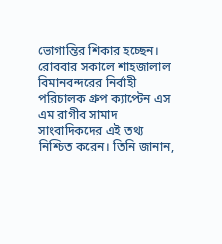ভোগান্তির শিকার হচ্ছেন।
রোববার সকালে শাহজালাল বিমানবন্দরের নির্বাহী পরিচালক গ্রুপ ক্যাপ্টেন এস এম রাগীব সামাদ সাংবাদিকদের এই তথ্য নিশ্চিত করেন। তিনি জানান,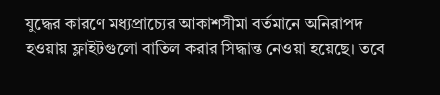যুদ্ধের কারণে মধ্যপ্রাচ্যের আকাশসীমা বর্তমানে অনিরাপদ হওয়ায় ফ্লাইটগুলো বাতিল করার সিদ্ধান্ত নেওয়া হয়েছে। তবে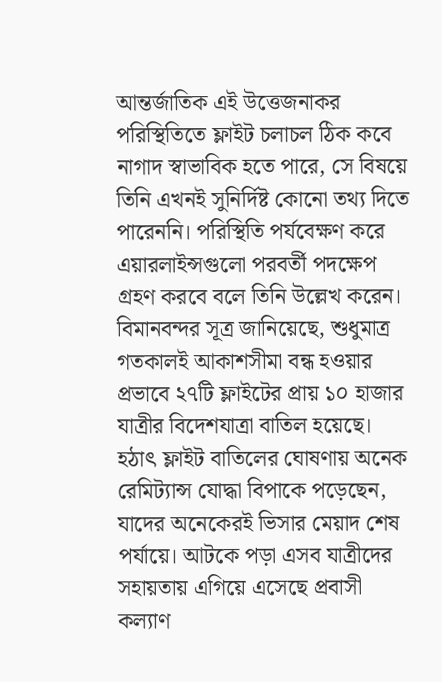আন্তর্জাতিক এই উত্তেজনাকর পরিস্থিতিতে ফ্লাইট চলাচল ঠিক কবে নাগাদ স্বাভাবিক হতে পারে, সে বিষয়ে তিনি এখনই সুনির্দিষ্ট কোনো তথ্য দিতে পারেননি। পরিস্থিতি পর্যবেক্ষণ করে এয়ারলাইন্সগুলো পরবর্তী পদক্ষেপ গ্রহণ করবে বলে তিনি উল্লেখ করেন।
বিমানবন্দর সূত্র জানিয়েছে, শুধুমাত্র গতকালই আকাশসীমা বন্ধ হওয়ার প্রভাবে ২৭টি ফ্লাইটের প্রায় ১০ হাজার যাত্রীর বিদেশযাত্রা বাতিল হয়েছে। হঠাৎ ফ্লাইট বাতিলের ঘোষণায় অনেক রেমিট্যান্স যোদ্ধা বিপাকে পড়েছেন, যাদের অনেকেরই ভিসার মেয়াদ শেষ পর্যায়ে। আটকে পড়া এসব যাত্রীদের সহায়তায় এগিয়ে এসেছে প্রবাসী কল্যাণ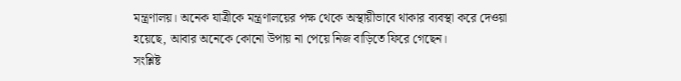মন্ত্রণালয়। অনেক যাত্রীকে মন্ত্রণালয়ের পক্ষ থেকে অস্থায়ীভাবে থাকার ব্যবস্থা করে দেওয়া হয়েছে, আবার অনেকে কোনো উপায় না পেয়ে নিজ বাড়িতে ফিরে গেছেন।
সংশ্লিষ্ট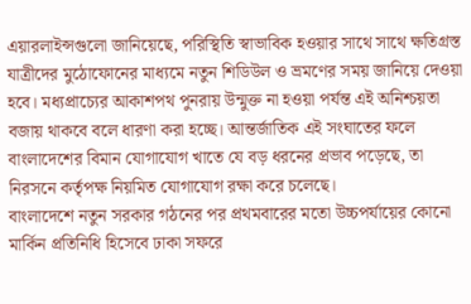এয়ারলাইন্সগুলো জানিয়েছে, পরিস্থিতি স্বাভাবিক হওয়ার সাথে সাথে ক্ষতিগ্রস্ত যাত্রীদের মুঠোফোনের মাধ্যমে নতুন শিডিউল ও ভ্রমণের সময় জানিয়ে দেওয়া হবে। মধ্যপ্রাচ্যের আকাশপথ পুনরায় উন্মুক্ত না হওয়া পর্যন্ত এই অনিশ্চয়তা বজায় থাকবে বলে ধারণা করা হচ্ছে। আন্তর্জাতিক এই সংঘাতের ফলে বাংলাদেশের বিমান যোগাযোগ খাতে যে বড় ধরনের প্রভাব পড়েছে, তা নিরসনে কর্তৃপক্ষ নিয়মিত যোগাযোগ রক্ষা করে চলেছে।
বাংলাদেশে নতুন সরকার গঠনের পর প্রথমবারের মতো উচ্চপর্যায়ের কোনো মার্কিন প্রতিনিধি হিসেবে ঢাকা সফরে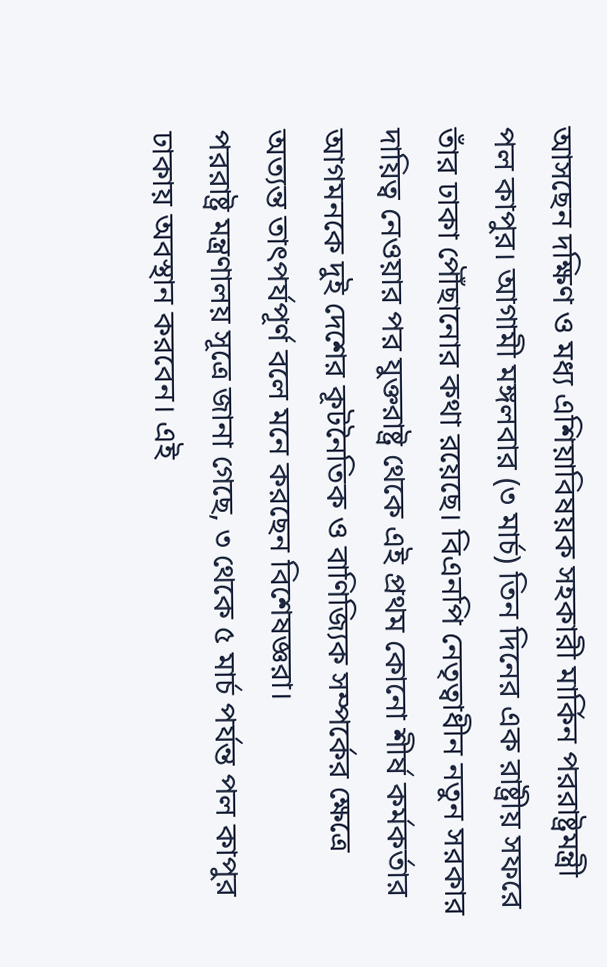আসছেন দক্ষিণ ও মধ্য এশিয়াবিষয়ক সহকারী মার্কিন পররাষ্ট্রমন্ত্রী পল কাপুর। আগামী মঙ্গলবার (৩ মার্চ) তিন দিনের এক রাষ্ট্রীয় সফরে তাঁর ঢাকা পৌঁছানোর কথা রয়েছে। বিএনপি নেতৃত্বাধীন নতুন সরকার দায়িত্ব নেওয়ার পর যুক্তরাষ্ট্র থেকে এই প্রথম কোনো শীর্ষ কর্মকর্তার আগমনকে দুই দেশের কূটনৈতিক ও বাণিজ্যিক সম্পর্কের ক্ষেত্রে অত্যন্ত তাৎপর্যপূর্ণ বলে মনে করছেন বিশেষজ্ঞরা।
পররাষ্ট্র মন্ত্রণালয় সূত্রে জানা গেছে, ৩ থেকে ৫ মার্চ পর্যন্ত পল কাপুর ঢাকায় অবস্থান করবেন। এই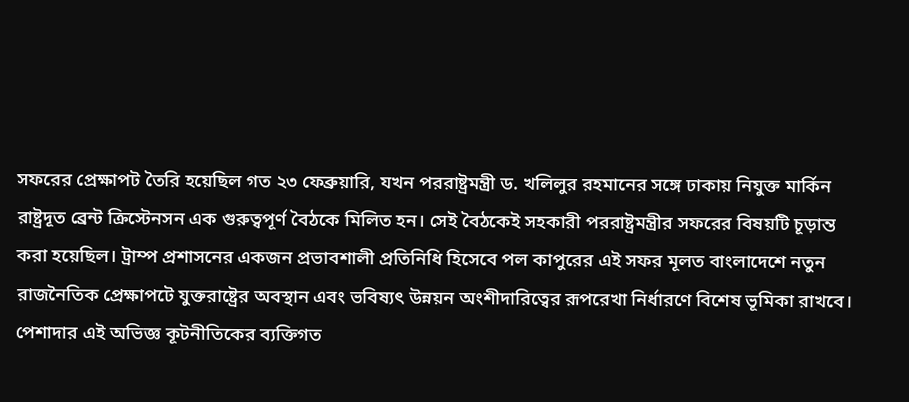সফরের প্রেক্ষাপট তৈরি হয়েছিল গত ২৩ ফেব্রুয়ারি, যখন পররাষ্ট্রমন্ত্রী ড. খলিলুর রহমানের সঙ্গে ঢাকায় নিযুক্ত মার্কিন রাষ্ট্রদূত ব্রেন্ট ক্রিস্টেনসন এক গুরুত্বপূর্ণ বৈঠকে মিলিত হন। সেই বৈঠকেই সহকারী পররাষ্ট্রমন্ত্রীর সফরের বিষয়টি চূড়ান্ত করা হয়েছিল। ট্রাম্প প্রশাসনের একজন প্রভাবশালী প্রতিনিধি হিসেবে পল কাপুরের এই সফর মূলত বাংলাদেশে নতুন রাজনৈতিক প্রেক্ষাপটে যুক্তরাষ্ট্রের অবস্থান এবং ভবিষ্যৎ উন্নয়ন অংশীদারিত্বের রূপরেখা নির্ধারণে বিশেষ ভূমিকা রাখবে।
পেশাদার এই অভিজ্ঞ কূটনীতিকের ব্যক্তিগত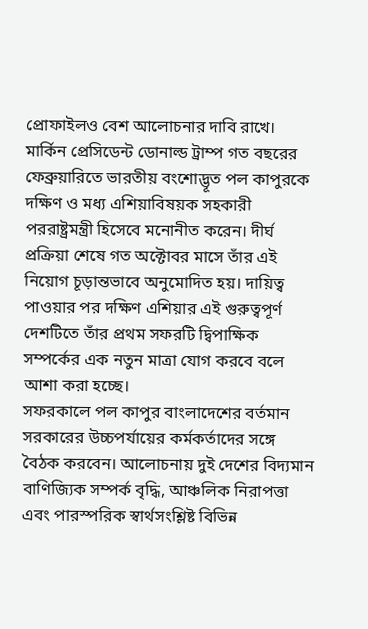প্রোফাইলও বেশ আলোচনার দাবি রাখে। মার্কিন প্রেসিডেন্ট ডোনাল্ড ট্রাম্প গত বছরের ফেব্রুয়ারিতে ভারতীয় বংশোদ্ভূত পল কাপুরকে দক্ষিণ ও মধ্য এশিয়াবিষয়ক সহকারী পররাষ্ট্রমন্ত্রী হিসেবে মনোনীত করেন। দীর্ঘ প্রক্রিয়া শেষে গত অক্টোবর মাসে তাঁর এই নিয়োগ চূড়ান্তভাবে অনুমোদিত হয়। দায়িত্ব পাওয়ার পর দক্ষিণ এশিয়ার এই গুরুত্বপূর্ণ দেশটিতে তাঁর প্রথম সফরটি দ্বিপাক্ষিক সম্পর্কের এক নতুন মাত্রা যোগ করবে বলে আশা করা হচ্ছে।
সফরকালে পল কাপুর বাংলাদেশের বর্তমান সরকারের উচ্চপর্যায়ের কর্মকর্তাদের সঙ্গে বৈঠক করবেন। আলোচনায় দুই দেশের বিদ্যমান বাণিজ্যিক সম্পর্ক বৃদ্ধি, আঞ্চলিক নিরাপত্তা এবং পারস্পরিক স্বার্থসংশ্লিষ্ট বিভিন্ন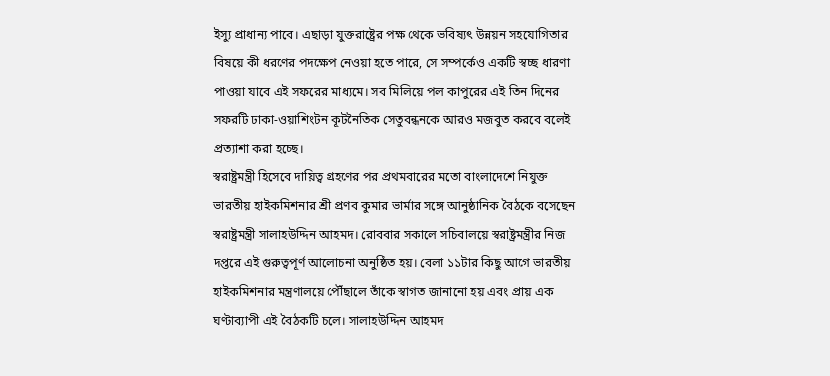ইস্যু প্রাধান্য পাবে। এছাড়া যুক্তরাষ্ট্রের পক্ষ থেকে ভবিষ্যৎ উন্নয়ন সহযোগিতার বিষয়ে কী ধরণের পদক্ষেপ নেওয়া হতে পারে, সে সম্পর্কেও একটি স্বচ্ছ ধারণা পাওয়া যাবে এই সফরের মাধ্যমে। সব মিলিয়ে পল কাপুরের এই তিন দিনের সফরটি ঢাকা-ওয়াশিংটন কূটনৈতিক সেতুবন্ধনকে আরও মজবুত করবে বলেই প্রত্যাশা করা হচ্ছে।
স্বরাষ্ট্রমন্ত্রী হিসেবে দায়িত্ব গ্রহণের পর প্রথমবারের মতো বাংলাদেশে নিযুক্ত ভারতীয় হাইকমিশনার শ্রী প্রণব কুমার ভার্মার সঙ্গে আনুষ্ঠানিক বৈঠকে বসেছেন স্বরাষ্ট্রমন্ত্রী সালাহউদ্দিন আহমদ। রোববার সকালে সচিবালয়ে স্বরাষ্ট্রমন্ত্রীর নিজ দপ্তরে এই গুরুত্বপূর্ণ আলোচনা অনুষ্ঠিত হয়। বেলা ১১টার কিছু আগে ভারতীয় হাইকমিশনার মন্ত্রণালয়ে পৌঁছালে তাঁকে স্বাগত জানানো হয় এবং প্রায় এক ঘণ্টাব্যাপী এই বৈঠকটি চলে। সালাহউদ্দিন আহমদ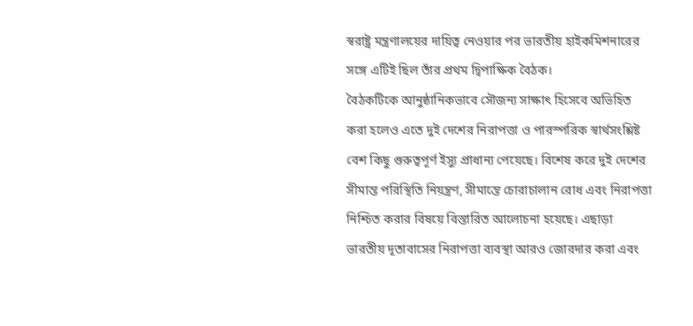স্বরাষ্ট্র মন্ত্রণালয়ের দায়িত্ব নেওয়ার পর ভারতীয় হাইকমিশনারের সঙ্গে এটিই ছিল তাঁর প্রথম দ্বিপাক্ষিক বৈঠক।
বৈঠকটিকে আনুষ্ঠানিকভাবে সৌজন্য সাক্ষাৎ হিসেবে অভিহিত করা হলেও এতে দুই দেশের নিরাপত্তা ও পারস্পরিক স্বার্থসংশ্লিষ্ট বেশ কিছু গুরুত্বপূর্ণ ইস্যু প্রাধান্য পেয়েছে। বিশেষ করে দুই দেশের সীমান্ত পরিস্থিতি নিয়ন্ত্রণ, সীমান্তে চোরাচালান রোধ এবং নিরাপত্তা নিশ্চিত করার বিষয়ে বিস্তারিত আলোচনা হয়েছে। এছাড়া ভারতীয় দূতাবাসের নিরাপত্তা ব্যবস্থা আরও জোরদার করা এবং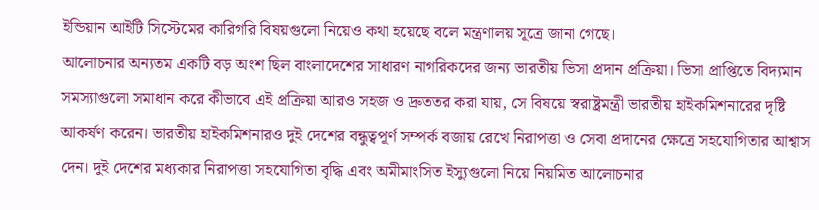ইন্ডিয়ান আইটি সিস্টেমের কারিগরি বিষয়গুলো নিয়েও কথা হয়েছে বলে মন্ত্রণালয় সূত্রে জানা গেছে।
আলোচনার অন্যতম একটি বড় অংশ ছিল বাংলাদেশের সাধারণ নাগরিকদের জন্য ভারতীয় ভিসা প্রদান প্রক্রিয়া। ভিসা প্রাপ্তিতে বিদ্যমান সমস্যাগুলো সমাধান করে কীভাবে এই প্রক্রিয়া আরও সহজ ও দ্রুততর করা যায়, সে বিষয়ে স্বরাষ্ট্রমন্ত্রী ভারতীয় হাইকমিশনারের দৃষ্টি আকর্ষণ করেন। ভারতীয় হাইকমিশনারও দুই দেশের বন্ধুত্বপূর্ণ সম্পর্ক বজায় রেখে নিরাপত্তা ও সেবা প্রদানের ক্ষেত্রে সহযোগিতার আশ্বাস দেন। দুই দেশের মধ্যকার নিরাপত্তা সহযোগিতা বৃদ্ধি এবং অমীমাংসিত ইস্যুগুলো নিয়ে নিয়মিত আলোচনার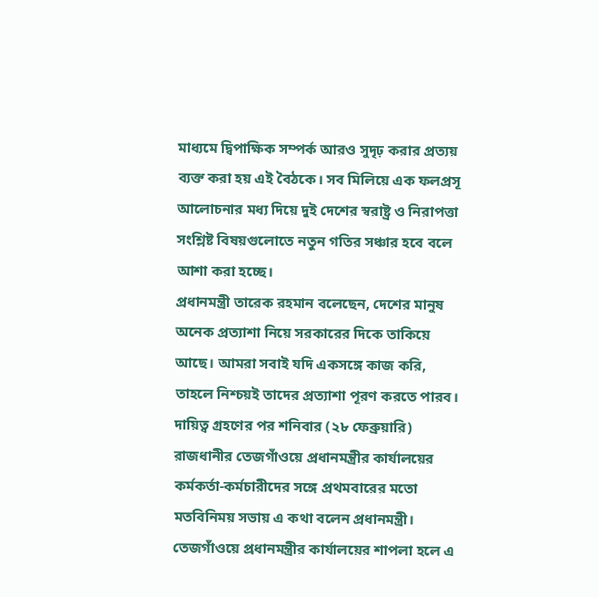মাধ্যমে দ্বিপাক্ষিক সম্পর্ক আরও সুদৃঢ় করার প্রত্যয় ব্যক্ত করা হয় এই বৈঠকে। সব মিলিয়ে এক ফলপ্রসূ আলোচনার মধ্য দিয়ে দুই দেশের স্বরাষ্ট্র ও নিরাপত্তা সংশ্লিষ্ট বিষয়গুলোতে নতুন গতির সঞ্চার হবে বলে আশা করা হচ্ছে।
প্রধানমন্ত্রী তারেক রহমান বলেছেন, দেশের মানুষ অনেক প্রত্যাশা নিয়ে সরকারের দিকে তাকিয়ে আছে। আমরা সবাই যদি একসঙ্গে কাজ করি, তাহলে নিশ্চয়ই তাদের প্রত্যাশা পূরণ করতে পারব। দায়িত্ব গ্রহণের পর শনিবার (২৮ ফেব্রুয়ারি) রাজধানীর তেজগাঁওয়ে প্রধানমন্ত্রীর কার্যালয়ের কর্মকর্তা-কর্মচারীদের সঙ্গে প্রথমবারের মতো মতবিনিময় সভায় এ কথা বলেন প্রধানমন্ত্রী। তেজগাঁওয়ে প্রধানমন্ত্রীর কার্যালয়ের শাপলা হলে এ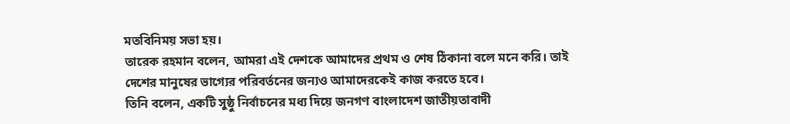মতবিনিময় সভা হয়।
তারেক রহমান বলেন, আমরা এই দেশকে আমাদের প্রথম ও শেষ ঠিকানা বলে মনে করি। তাই দেশের মানুষের ভাগ্যের পরিবর্তনের জন্যও আমাদেরকেই কাজ করতে হবে।
তিনি বলেন, একটি সুষ্ঠু নির্বাচনের মধ্য দিয়ে জনগণ বাংলাদেশ জাতীয়তাবাদী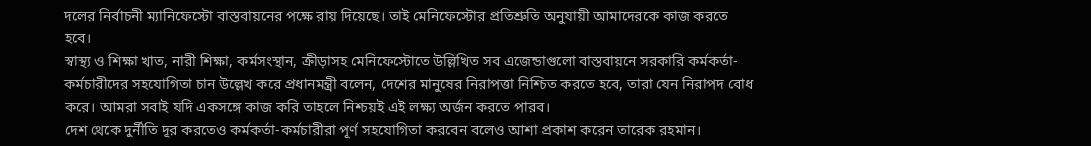দলের নির্বাচনী ম্যানিফেস্টো বাস্তবায়নের পক্ষে রায় দিয়েছে। তাই মেনিফেস্টোর প্রতিশ্রুতি অনুযায়ী আমাদেরকে কাজ করতে হবে।
স্বাস্থ্য ও শিক্ষা খাত, নারী শিক্ষা, কর্মসংস্থান, ক্রীড়াসহ মেনিফেস্টোতে উল্লিখিত সব এজেন্ডাগুলো বাস্তবায়নে সরকারি কর্মকর্তা-কর্মচারীদের সহযোগিতা চান উল্লেখ করে প্রধানমন্ত্রী বলেন, দেশের মানুষের নিরাপত্তা নিশ্চিত করতে হবে, তারা যেন নিরাপদ বোধ করে। আমরা সবাই যদি একসঙ্গে কাজ করি তাহলে নিশ্চয়ই এই লক্ষ্য অর্জন করতে পারব।
দেশ থেকে দুর্নীতি দূর করতেও কর্মকর্তা-কর্মচারীরা পূর্ণ সহযোগিতা করবেন বলেও আশা প্রকাশ করেন তারেক রহমান।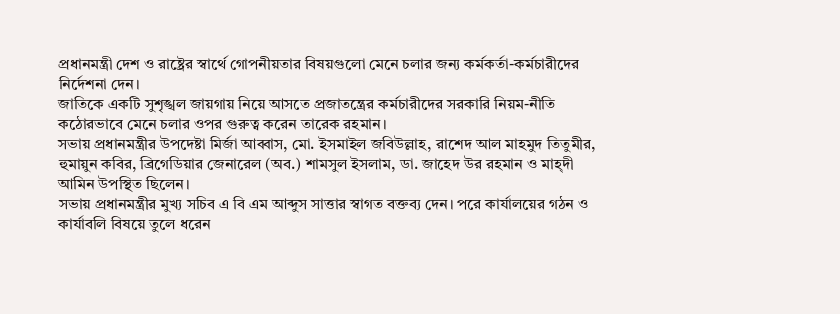প্রধানমন্ত্রী দেশ ও রাষ্ট্রের স্বার্থে গোপনীয়তার বিষয়গুলো মেনে চলার জন্য কর্মকর্তা-কর্মচারীদের নির্দেশনা দেন।
জাতিকে একটি সুশৃঙ্খল জায়গায় নিয়ে আসতে প্রজাতন্ত্রের কর্মচারীদের সরকারি নিয়ম-নীতি কঠোরভাবে মেনে চলার ওপর গুরুত্ব করেন তারেক রহমান।
সভায় প্রধানমন্ত্রীর উপদেষ্টা মির্জা আব্বাস, মো. ইসমাইল জবিউল্লাহ, রাশেদ আল মাহমুদ তিতুমীর, হুমায়ুন কবির, ব্রিগেডিয়ার জেনারেল (অব.) শামসুল ইসলাম, ডা. জাহেদ উর রহমান ও মাহ্দী আমিন উপস্থিত ছিলেন।
সভায় প্রধানমন্ত্রীর মুখ্য সচিব এ বি এম আব্দুস সাত্তার স্বাগত বক্তব্য দেন। পরে কার্যালয়ের গঠন ও কার্যাবলি বিষয়ে তুলে ধরেন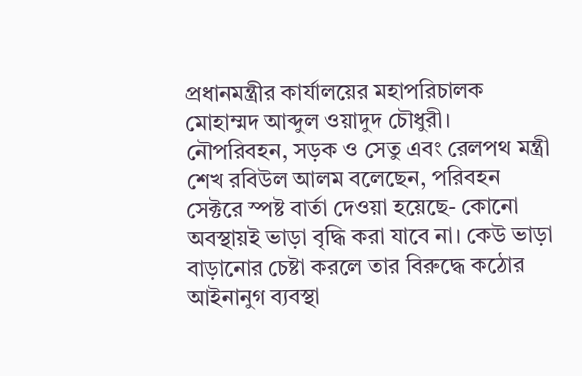প্রধানমন্ত্রীর কার্যালয়ের মহাপরিচালক মোহাম্মদ আব্দুল ওয়াদুদ চৌধুরী।
নৌপরিবহন, সড়ক ও সেতু এবং রেলপথ মন্ত্রী শেখ রবিউল আলম বলেছেন, পরিবহন সেক্টরে স্পষ্ট বার্তা দেওয়া হয়েছে- কোনো অবস্থায়ই ভাড়া বৃদ্ধি করা যাবে না। কেউ ভাড়া বাড়ানোর চেষ্টা করলে তার বিরুদ্ধে কঠোর আইনানুগ ব্যবস্থা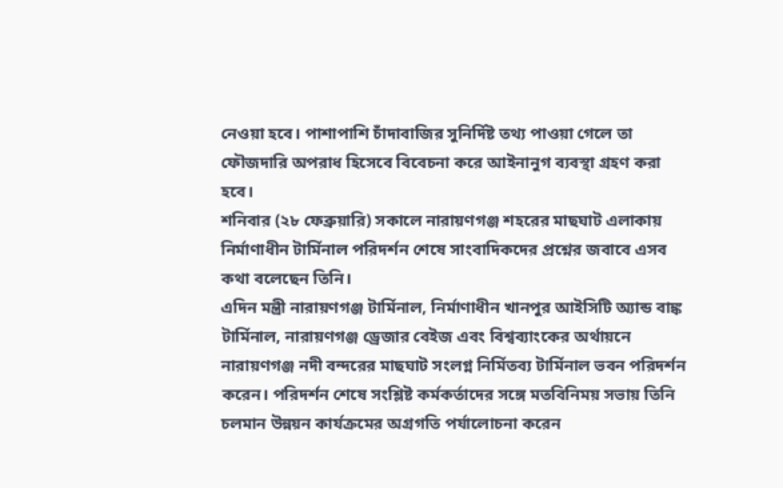নেওয়া হবে। পাশাপাশি চাঁদাবাজির সুনির্দিষ্ট তথ্য পাওয়া গেলে তা ফৌজদারি অপরাধ হিসেবে বিবেচনা করে আইনানুগ ব্যবস্থা গ্রহণ করা হবে।
শনিবার (২৮ ফেব্রুয়ারি) সকালে নারায়ণগঞ্জ শহরের মাছঘাট এলাকায় নির্মাণাধীন টার্মিনাল পরিদর্শন শেষে সাংবাদিকদের প্রশ্নের জবাবে এসব কথা বলেছেন তিনি।
এদিন মন্ত্রী নারায়ণগঞ্জ টার্মিনাল, নির্মাণাধীন খানপুর আইসিটি অ্যান্ড বাঙ্ক টার্মিনাল, নারায়ণগঞ্জ ড্রেজার বেইজ এবং বিশ্বব্যাংকের অর্থায়নে নারায়ণগঞ্জ নদী বন্দরের মাছঘাট সংলগ্ন নির্মিতব্য টার্মিনাল ভবন পরিদর্শন করেন। পরিদর্শন শেষে সংশ্লিষ্ট কর্মকর্তাদের সঙ্গে মতবিনিময় সভায় তিনি চলমান উন্নয়ন কার্যক্রমের অগ্রগতি পর্যালোচনা করেন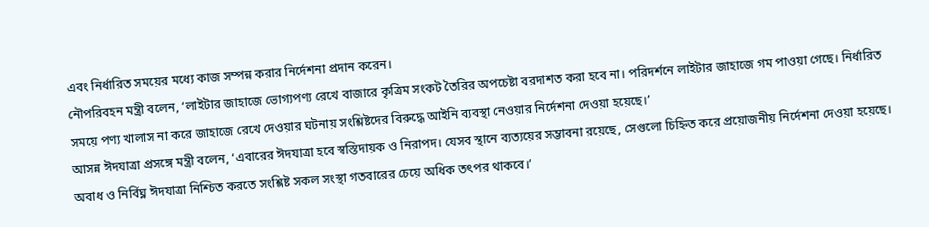এবং নির্ধারিত সময়ের মধ্যে কাজ সম্পন্ন করার নির্দেশনা প্রদান করেন।
নৌপরিবহন মন্ত্রী বলেন, ‘লাইটার জাহাজে ভোগ্যপণ্য রেখে বাজারে কৃত্রিম সংকট তৈরির অপচেষ্টা বরদাশত করা হবে না। পরিদর্শনে লাইটার জাহাজে গম পাওয়া গেছে। নির্ধারিত সময়ে পণ্য খালাস না করে জাহাজে রেখে দেওয়ার ঘটনায় সংশ্লিষ্টদের বিরুদ্ধে আইনি ব্যবস্থা নেওয়ার নির্দেশনা দেওয়া হয়েছে।’
আসন্ন ঈদযাত্রা প্রসঙ্গে মন্ত্রী বলেন, ‘এবারের ঈদযাত্রা হবে স্বস্তিদায়ক ও নিরাপদ। যেসব স্থানে ব্যত্যয়ের সম্ভাবনা রয়েছে, সেগুলো চিহ্নিত করে প্রয়োজনীয় নির্দেশনা দেওয়া হয়েছে। অবাধ ও নির্বিঘ্ন ঈদযাত্রা নিশ্চিত করতে সংশ্লিষ্ট সকল সংস্থা গতবারের চেয়ে অধিক তৎপর থাকবে।’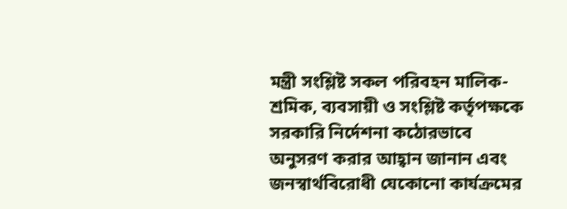মন্ত্রী সংশ্লিষ্ট সকল পরিবহন মালিক-শ্রমিক, ব্যবসায়ী ও সংশ্লিষ্ট কর্তৃপক্ষকে সরকারি নির্দেশনা কঠোরভাবে অনুসরণ করার আহ্বান জানান এবং জনস্বার্থবিরোধী যেকোনো কার্যক্রমের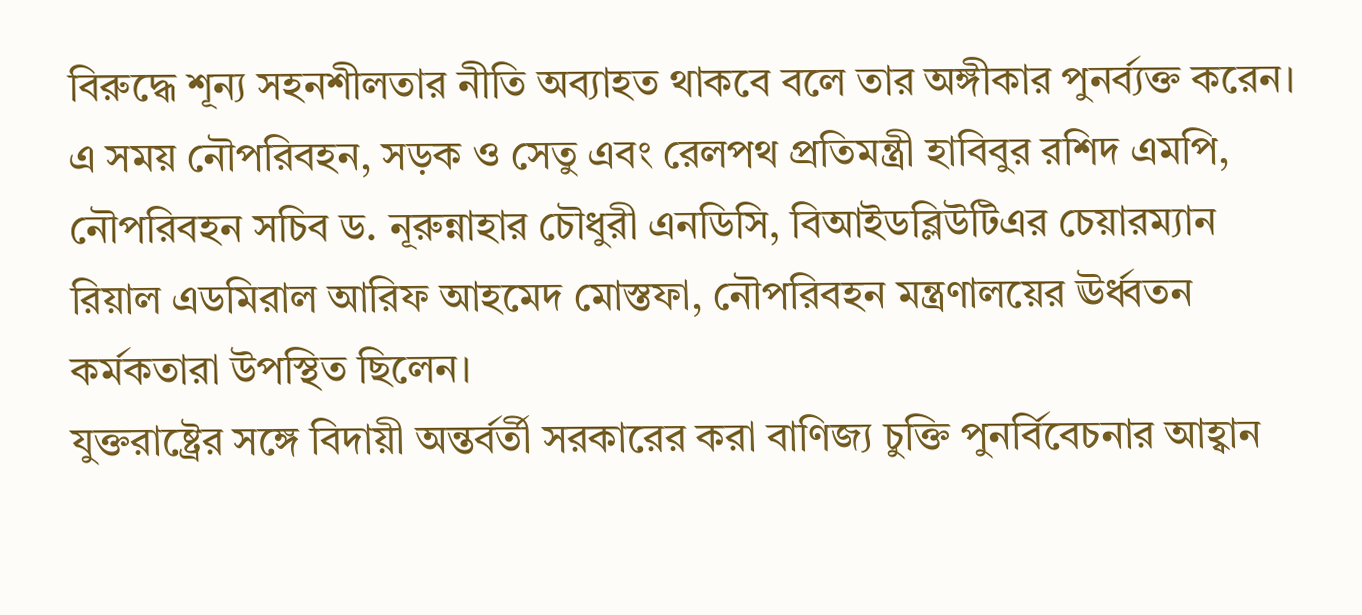বিরুদ্ধে শূন্য সহনশীলতার নীতি অব্যাহত থাকবে বলে তার অঙ্গীকার পুনর্ব্যক্ত করেন।
এ সময় নৌপরিবহন, সড়ক ও সেতু এবং রেলপথ প্রতিমন্ত্রী হাবিবুর রশিদ এমপি, নৌপরিবহন সচিব ড. নূরুন্নাহার চৌধুরী এনডিসি, বিআইডব্লিউটিএর চেয়ারম্যান রিয়াল এডমিরাল আরিফ আহমেদ মোস্তফা, নৌপরিবহন মন্ত্রণালয়ের ঊর্ধ্বতন কর্মকতারা উপস্থিত ছিলেন।
যুক্তরাষ্ট্রের সঙ্গে বিদায়ী অন্তর্বর্তী সরকারের করা বাণিজ্য চুক্তি পুনর্বিবেচনার আহ্বান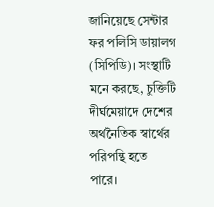জানিয়েছে সেন্টার ফর পলিসি ডায়ালগ (সিপিডি)। সংস্থাটি মনে করছে, চুক্তিটি দীর্ঘমেয়াদে দেশের অর্থনৈতিক স্বার্থের পরিপন্থি হতে পারে।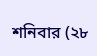শনিবার (২৮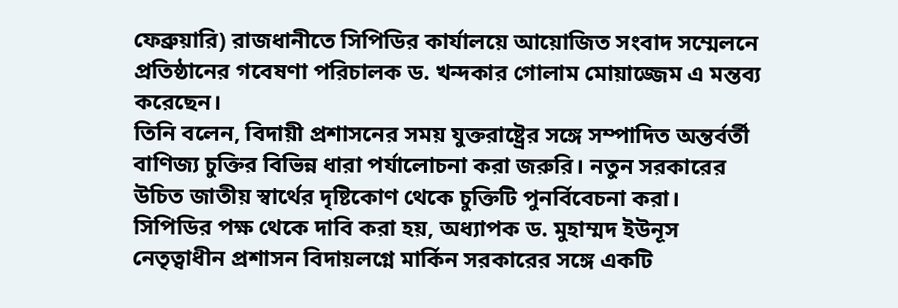ফেব্রুয়ারি) রাজধানীতে সিপিডির কার্যালয়ে আয়োজিত সংবাদ সম্মেলনে প্রতিষ্ঠানের গবেষণা পরিচালক ড. খন্দকার গোলাম মোয়াজ্জেম এ মন্তব্য করেছেন।
তিনি বলেন, বিদায়ী প্রশাসনের সময় যুক্তরাষ্ট্রের সঙ্গে সম্পাদিত অন্তর্বর্তী বাণিজ্য চুক্তির বিভিন্ন ধারা পর্যালোচনা করা জরুরি। নতুন সরকারের উচিত জাতীয় স্বার্থের দৃষ্টিকোণ থেকে চুক্তিটি পুনর্বিবেচনা করা।
সিপিডির পক্ষ থেকে দাবি করা হয়, অধ্যাপক ড. মুহাম্মদ ইউনূস নেতৃত্বাধীন প্রশাসন বিদায়লগ্নে মার্কিন সরকারের সঙ্গে একটি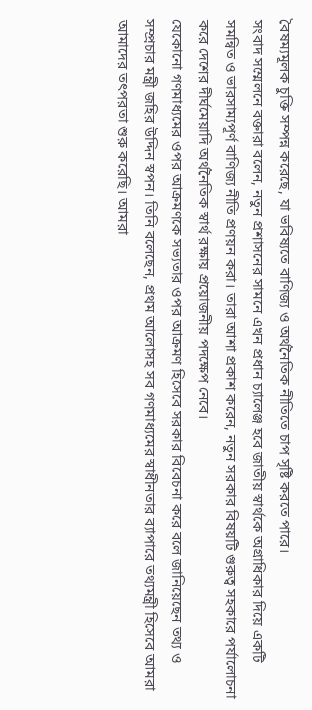বৈষম্যমূলক চুক্তি সম্পন্ন করেছে, যা ভবিষ্যতে বাণিজ্য ও অর্থনৈতিক নীতিতে চাপ সৃষ্টি করতে পারে।
সংবাদ সম্মেলনে বক্তারা বলেন, নতুন প্রশাসনের সামনে এখন প্রধান চ্যালেঞ্জ হবে জাতীয় স্বার্থকে অগ্রাধিকার দিয়ে একটি সমন্বিত ও ভারসাম্যপূর্ণ বাণিজ্য নীতি প্রণয়ন করা। তারা আশা প্রকাশ করেন, নতুন সরকার বিষয়টি গুরুত্ব সহকারে পর্যালোচনা করে দেশের দীর্ঘমেয়াদি অর্থনৈতিক স্বার্থ রক্ষায় প্রয়োজনীয় পদক্ষেপ নেবে।
যেকোনো গণমাধ্যমের ওপর আক্রমণকে সভ্যতার ওপর আক্রমণ হিসেবে সরকার বিবেচনা করে বলে জানিয়েছেন তথ্য ও সম্প্রচার মন্ত্রী জহির উদ্দিন স্বপন। তিনি বলেছেন, প্রথম আলোসহ সব গণমাধ্যমের স্বাধীনতার ব্যাপারে তথ্যমন্ত্রী হিসেবে আমরা আমাদের তৎপরতা শুরু করেছি। আমরা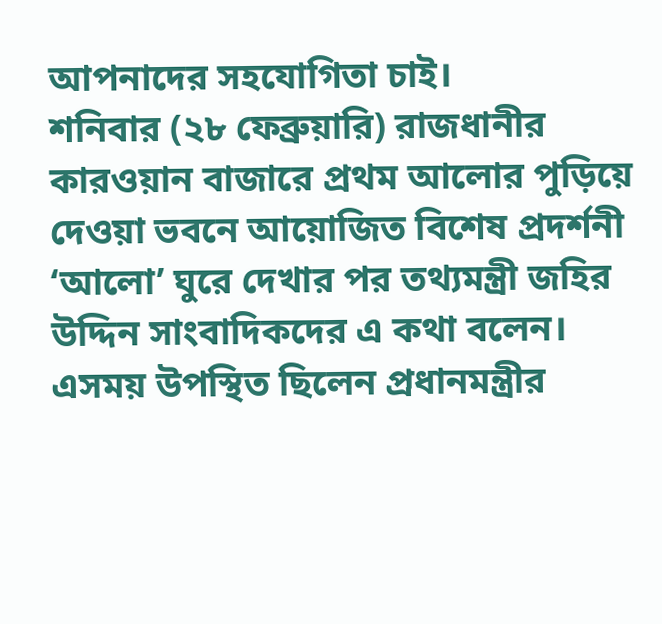আপনাদের সহযোগিতা চাই।
শনিবার (২৮ ফেব্রুয়ারি) রাজধানীর কারওয়ান বাজারে প্রথম আলোর পুড়িয়ে দেওয়া ভবনে আয়োজিত বিশেষ প্রদর্শনী ‘আলো’ ঘুরে দেখার পর তথ্যমন্ত্রী জহির উদ্দিন সাংবাদিকদের এ কথা বলেন।
এসময় উপস্থিত ছিলেন প্রধানমন্ত্রীর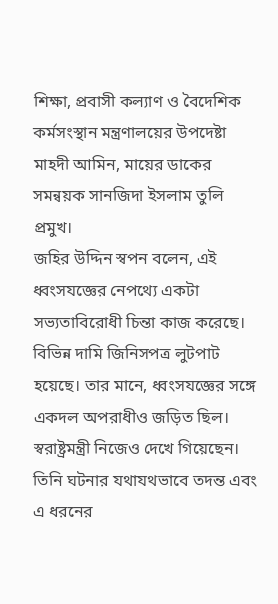শিক্ষা, প্রবাসী কল্যাণ ও বৈদেশিক কর্মসংস্থান মন্ত্রণালয়ের উপদেষ্টা মাহদী আমিন, মায়ের ডাকের সমন্বয়ক সানজিদা ইসলাম তুলি প্রমুখ।
জহির উদ্দিন স্বপন বলেন, এই ধ্বংসযজ্ঞের নেপথ্যে একটা সভ্যতাবিরোধী চিন্তা কাজ করেছে। বিভিন্ন দামি জিনিসপত্র লুটপাট হয়েছে। তার মানে, ধ্বংসযজ্ঞের সঙ্গে একদল অপরাধীও জড়িত ছিল। স্বরাষ্ট্রমন্ত্রী নিজেও দেখে গিয়েছেন। তিনি ঘটনার যথাযথভাবে তদন্ত এবং এ ধরনের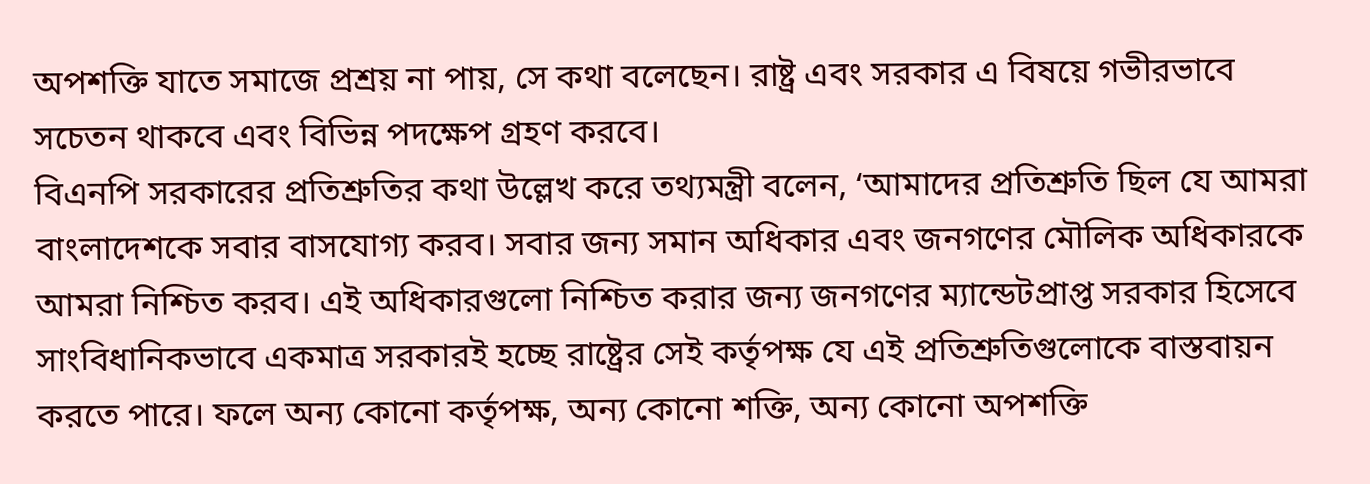অপশক্তি যাতে সমাজে প্রশ্রয় না পায়, সে কথা বলেছেন। রাষ্ট্র এবং সরকার এ বিষয়ে গভীরভাবে সচেতন থাকবে এবং বিভিন্ন পদক্ষেপ গ্রহণ করবে।
বিএনপি সরকারের প্রতিশ্রুতির কথা উল্লেখ করে তথ্যমন্ত্রী বলেন, ‘আমাদের প্রতিশ্রুতি ছিল যে আমরা বাংলাদেশকে সবার বাসযোগ্য করব। সবার জন্য সমান অধিকার এবং জনগণের মৌলিক অধিকারকে আমরা নিশ্চিত করব। এই অধিকারগুলো নিশ্চিত করার জন্য জনগণের ম্যান্ডেটপ্রাপ্ত সরকার হিসেবে সাংবিধানিকভাবে একমাত্র সরকারই হচ্ছে রাষ্ট্রের সেই কর্তৃপক্ষ যে এই প্রতিশ্রুতিগুলোকে বাস্তবায়ন করতে পারে। ফলে অন্য কোনো কর্তৃপক্ষ, অন্য কোনো শক্তি, অন্য কোনো অপশক্তি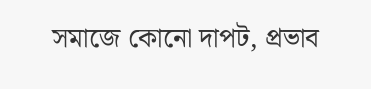সমাজে কোনো দাপট, প্রভাব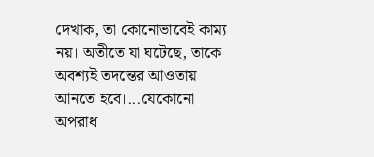দেখাক, তা কোনোভাবেই কাম্য নয়। অতীতে যা ঘটেছে, তাকে অবশ্যই তদন্তের আওতায় আনতে হবে।...যেকোনো অপরাধ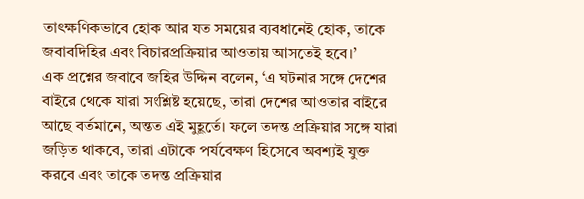তাৎক্ষণিকভাবে হোক আর যত সময়ের ব্যবধানেই হোক, তাকে জবাবদিহির এবং বিচারপ্রক্রিয়ার আওতায় আসতেই হবে।’
এক প্রশ্নের জবাবে জহির উদ্দিন বলেন, ‘এ ঘটনার সঙ্গে দেশের বাইরে থেকে যারা সংশ্লিষ্ট হয়েছে, তারা দেশের আওতার বাইরে আছে বর্তমানে, অন্তত এই মুহূর্তে। ফলে তদন্ত প্রক্রিয়ার সঙ্গে যারা জড়িত থাকবে, তারা এটাকে পর্যবেক্ষণ হিসেবে অবশ্যই যুক্ত করবে এবং তাকে তদন্ত প্রক্রিয়ার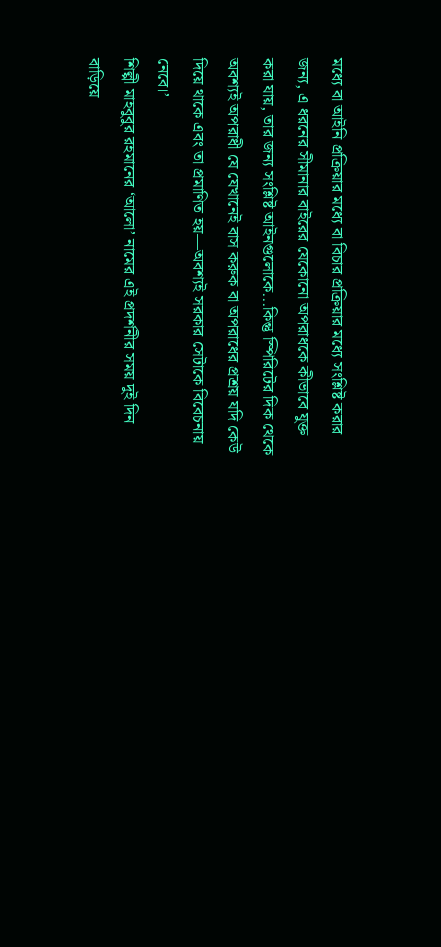মধ্যে বা আইনি প্রক্রিয়ার মধ্যে বা বিচার প্রক্রিয়ার মধ্যে সংশ্লিষ্ট করার জন্য, এ ধরনের সীমানার বাইরের যেকোনো অপরাধকে কীভাবে যুক্ত করা যায়, তার জন্য সংশ্লিষ্ট আইনগুলোকে...কিন্তু স্পিরিটের দিক থেকে অবশ্যই অপরাধী যে যেখানেই বাস করুক বা অপরাধের প্রশ্রয় যদি কেউ দিয়ে থাকে এবং তা প্রমাণিত হয়—অবশ্যই সরকার সেটাকে বিবেচনায় নেবে।’
শিল্পী মাহবুবুর রহমানের ‘আলো’ নামের এই প্রদর্শনীর সময় দুই দিন বাড়িয়ে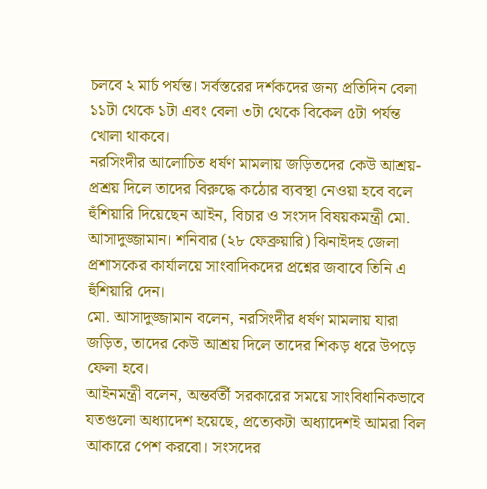চলবে ২ মার্চ পর্যন্ত। সর্বস্তরের দর্শকদের জন্য প্রতিদিন বেলা ১১টা থেকে ১টা এবং বেলা ৩টা থেকে বিকেল ৫টা পর্যন্ত খোলা থাকবে।
নরসিংদীর আলোচিত ধর্ষণ মামলায় জড়িতদের কেউ আশ্রয়-প্রশ্রয় দিলে তাদের বিরুদ্ধে কঠোর ব্যবস্থা নেওয়া হবে বলে হুঁশিয়ারি দিয়েছেন আইন, বিচার ও সংসদ বিষয়কমন্ত্রী মো. আসাদুজ্জামান। শনিবার (২৮ ফেব্রুয়ারি) ঝিনাইদহ জেলা প্রশাসকের কার্যালয়ে সাংবাদিকদের প্রশ্নের জবাবে তিনি এ হুঁশিয়ারি দেন।
মো. আসাদুজ্জামান বলেন, নরসিংদীর ধর্ষণ মামলায় যারা জড়িত, তাদের কেউ আশ্রয় দিলে তাদের শিকড় ধরে উপড়ে ফেলা হবে।
আইনমন্ত্রী বলেন, অন্তর্বর্তী সরকারের সময়ে সাংবিধানিকভাবে যতগুলো অধ্যাদেশ হয়েছে, প্রত্যেকটা অধ্যাদেশই আমরা বিল আকারে পেশ করবো। সংসদের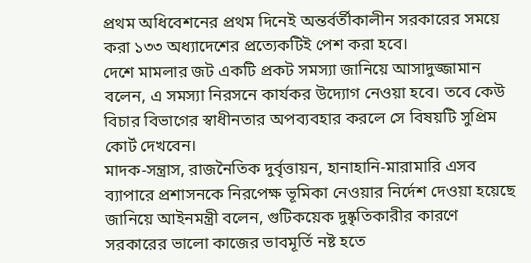প্রথম অধিবেশনের প্রথম দিনেই অন্তর্বর্তীকালীন সরকারের সময়ে করা ১৩৩ অধ্যাদেশের প্রত্যেকটিই পেশ করা হবে।
দেশে মামলার জট একটি প্রকট সমস্যা জানিয়ে আসাদুজ্জামান বলেন, এ সমস্যা নিরসনে কার্যকর উদ্যোগ নেওয়া হবে। তবে কেউ বিচার বিভাগের স্বাধীনতার অপব্যবহার করলে সে বিষয়টি সুপ্রিম কোর্ট দেখবেন।
মাদক-সন্ত্রাস, রাজনৈতিক দুর্বৃত্তায়ন, হানাহানি-মারামারি এসব ব্যাপারে প্রশাসনকে নিরপেক্ষ ভূমিকা নেওয়ার নির্দেশ দেওয়া হয়েছে জানিয়ে আইনমন্ত্রী বলেন, গুটিকয়েক দুষ্কৃতিকারীর কারণে সরকারের ভালো কাজের ভাবমূর্তি নষ্ট হতে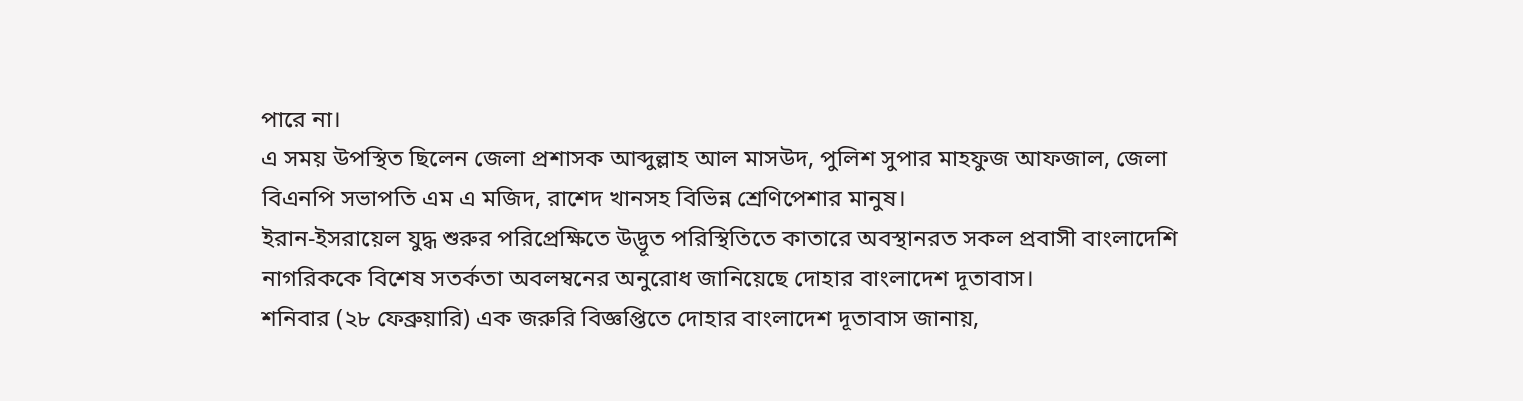পারে না।
এ সময় উপস্থিত ছিলেন জেলা প্রশাসক আব্দুল্লাহ আল মাসউদ, পুলিশ সুপার মাহফুজ আফজাল, জেলা বিএনপি সভাপতি এম এ মজিদ, রাশেদ খানসহ বিভিন্ন শ্রেণিপেশার মানুষ।
ইরান-ইসরায়েল যুদ্ধ শুরুর পরিপ্রেক্ষিতে উদ্ভূত পরিস্থিতিতে কাতারে অবস্থানরত সকল প্রবাসী বাংলাদেশি নাগরিককে বিশেষ সতর্কতা অবলম্বনের অনুরোধ জানিয়েছে দোহার বাংলাদেশ দূতাবাস।
শনিবার (২৮ ফেব্রুয়ারি) এক জরুরি বিজ্ঞপ্তিতে দোহার বাংলাদেশ দূতাবাস জানায়,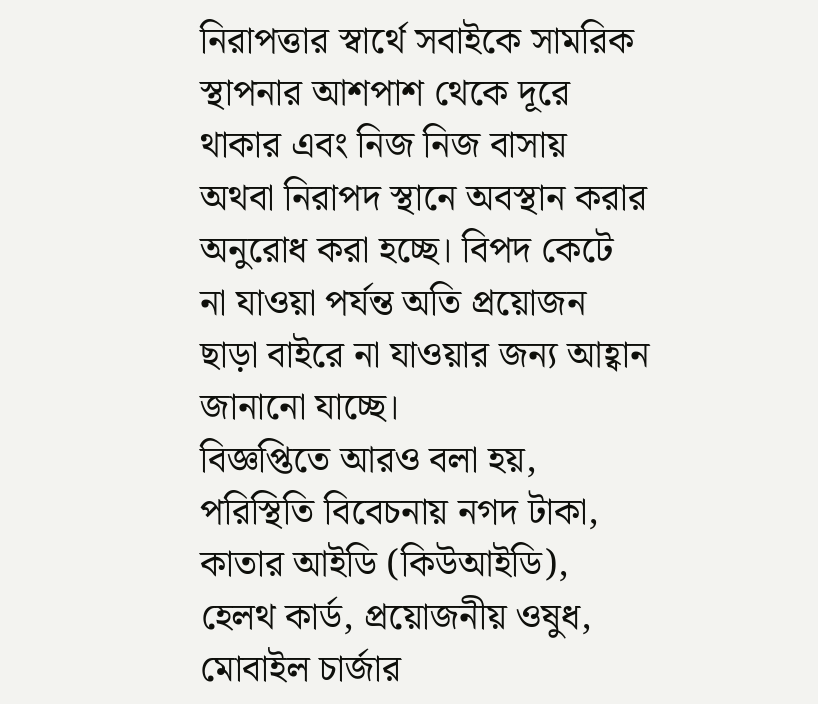নিরাপত্তার স্বার্থে সবাইকে সামরিক স্থাপনার আশপাশ থেকে দূরে থাকার এবং নিজ নিজ বাসায় অথবা নিরাপদ স্থানে অবস্থান করার অনুরোধ করা হচ্ছে। বিপদ কেটে না যাওয়া পর্যন্ত অতি প্রয়োজন ছাড়া বাইরে না যাওয়ার জন্য আহ্বান জানানো যাচ্ছে।
বিজ্ঞপ্তিতে আরও বলা হয়, পরিস্থিতি বিবেচনায় নগদ টাকা, কাতার আইডি (কিউআইডি), হেলথ কার্ড, প্রয়োজনীয় ওষুধ, মোবাইল চার্জার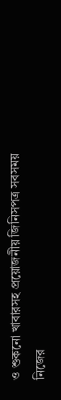ও শুকনো খাবারসহ প্রয়োজনীয় জিনিসপত্র সবসময় নিজের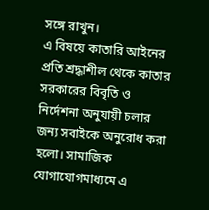সঙ্গে রাখুন।
এ বিষয়ে কাতারি আইনের প্রতি শ্রদ্ধাশীল থেকে কাতার সরকারের বিবৃতি ও নির্দেশনা অনুযায়ী চলার জন্য সবাইকে অনুরোধ করা হলো। সামাজিক যোগাযোগমাধ্যমে এ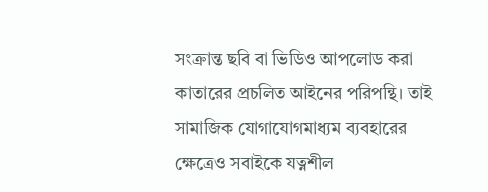সংক্রান্ত ছবি বা ভিডিও আপলোড করা কাতারের প্রচলিত আইনের পরিপন্থি। তাই সামাজিক যোগাযোগমাধ্যম ব্যবহারের ক্ষেত্রেও সবাইকে যত্নশীল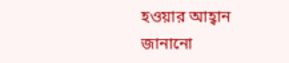হওয়ার আহ্বান জানানো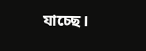যাচ্ছে।